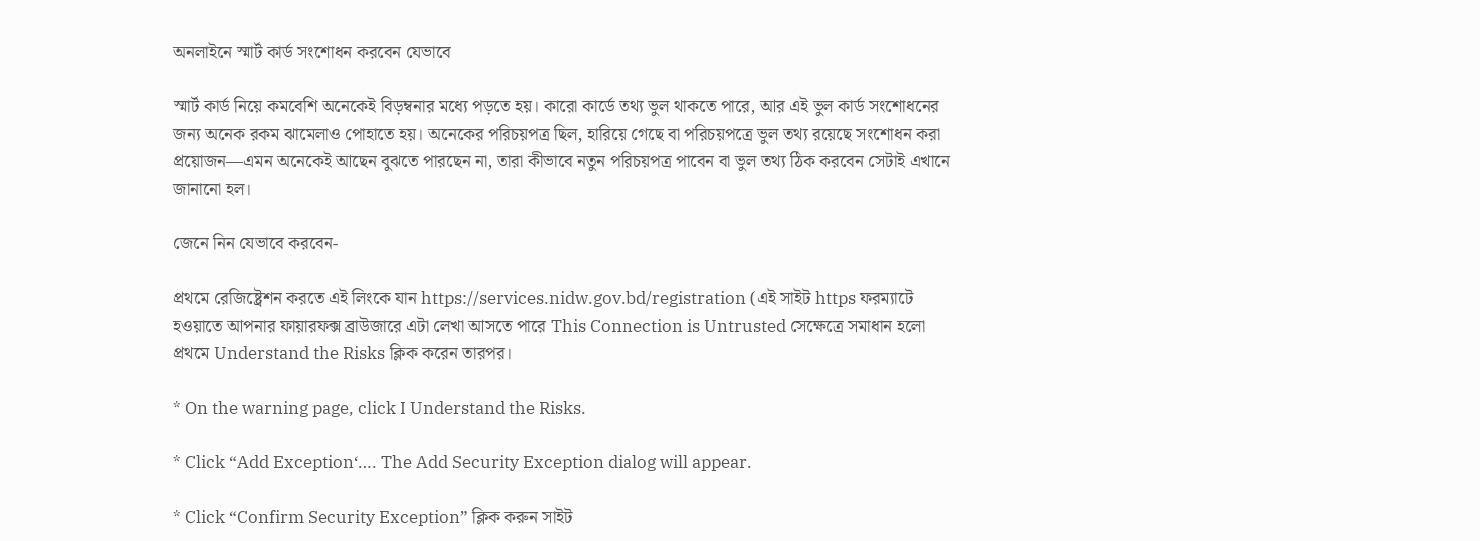অনলাইনে স্মার্ট কার্ড সংশোধন করবেন যেভাবে

স্মার্ট কার্ড নিয়ে কমবেশি অনেকেই বিড়ম্বনার মধ্যে পড়তে হয়। কারো কার্ডে তথ্য ভুল থাকতে পারে, আর এই ভুল কার্ড সংশোধনের জন্য অনেক রকম ঝামেলাও পোহাতে হয়। অনেকের পরিচয়পত্র ছিল, হারিয়ে গেছে বা পরিচয়পত্রে ভুল তথ্য রয়েছে সংশোধন করা প্রয়োজন—এমন অনেকেই আছেন বুঝতে পারছেন না, তারা কীভাবে নতুন পরিচয়পত্র পাবেন বা ভুল তথ্য ঠিক করবেন সেটাই এখানে জানানো হল।

জেনে নিন যেভাবে করবেন-

প্রথমে রেজিষ্ট্রেশন করতে এই লিংকে যান https://services.nidw.gov.bd/registration (এই সাইট https ফরম্যাটে হওয়াতে আপনার ফায়ারফক্স ব্রাউজারে এটা লেখা আসতে পারে This Connection is Untrusted সেক্ষেত্রে সমাধান হলো প্রথমে Understand the Risks ক্লিক করেন তারপর।

* On the warning page, click I Understand the Risks.

* Click “Add Exception‘…. The Add Security Exception dialog will appear.

* Click “Confirm Security Exception” ক্লিক করুন সাইট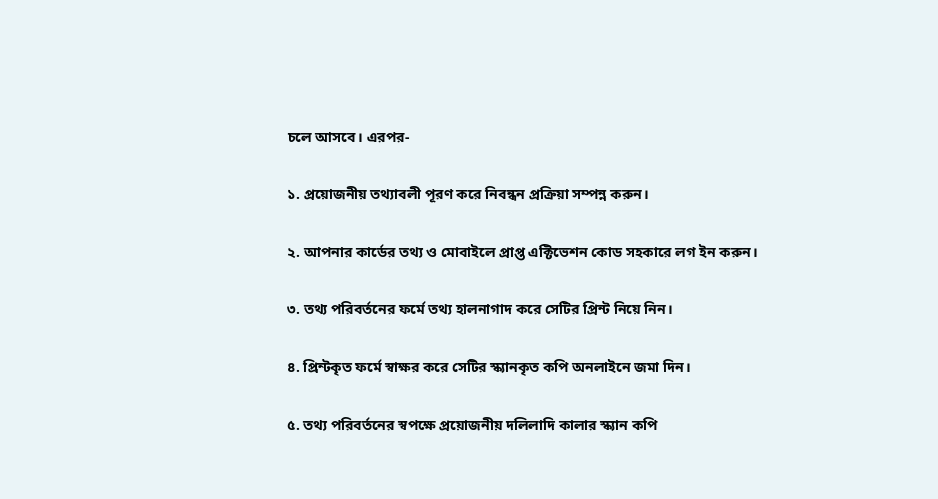চলে আসবে। এরপর-

১. প্রয়োজনীয় তথ্যাবলী পূরণ করে নিবন্ধন প্রক্রিয়া সম্পন্ন করুন।

২. আপনার কার্ডের তথ্য ও মোবাইলে প্রাপ্ত এক্টিভেশন কোড সহকারে লগ ইন করুন।

৩. তথ্য পরিবর্তনের ফর্মে তথ্য হালনাগাদ করে সেটির প্রিন্ট নিয়ে নিন।

৪. প্রিন্টকৃত ফর্মে স্বাক্ষর করে সেটির স্ক্যানকৃত কপি অনলাইনে জমা দিন।

৫. তথ্য পরিবর্তনের স্বপক্ষে প্রয়োজনীয় দলিলাদি কালার স্ক্যান কপি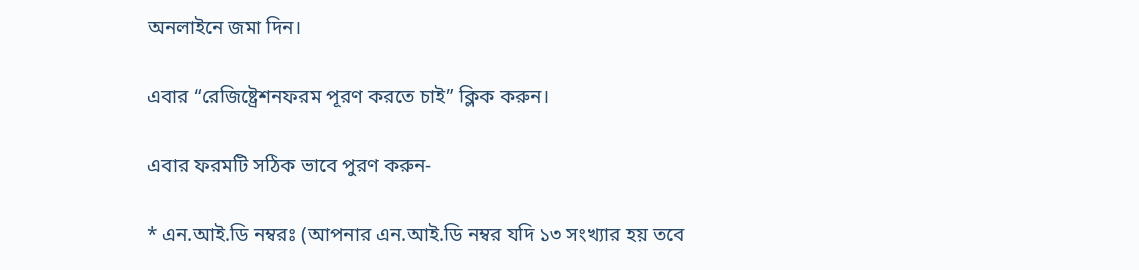অনলাইনে জমা দিন।

এবার “রেজিষ্ট্রেশনফরম পূরণ করতে চাই” ক্লিক করুন।

এবার ফরমটি সঠিক ভাবে পুরণ করুন-

* এন.আই.ডি নম্বরঃ (আপনার এন.আই.ডি নম্বর যদি ১৩ সংখ্যার হয় তবে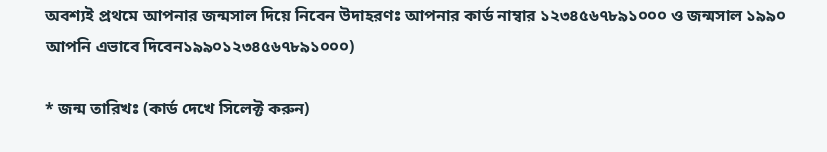অবশ্যই প্রথমে আপনার জন্মসাল দিয়ে নিবেন উদাহরণঃ আপনার কার্ড নাম্বার ১২৩৪৫৬৭৮৯১০০০ ও জন্মসাল ১৯৯০ আপনি এভাবে দিবেন১৯৯০১২৩৪৫৬৭৮৯১০০০)

* জন্ম তারিখঃ (কার্ড দেখে সিলেক্ট করুন)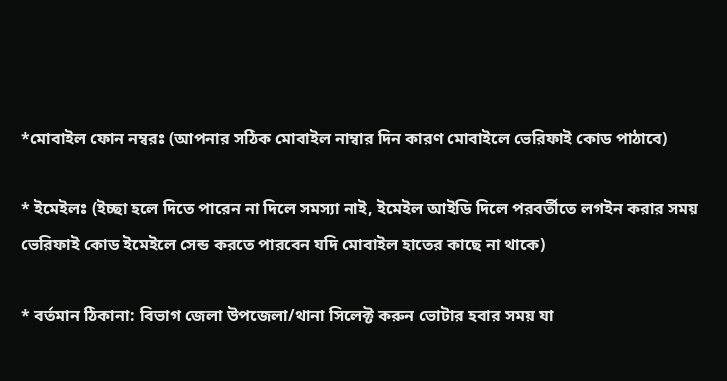*মোবাইল ফোন নম্বরঃ (আপনার সঠিক মোবাইল নাম্বার দিন কারণ মোবাইলে ভেরিফাই কোড পাঠাবে)

* ইমেইলঃ (ইচ্ছা হলে দিতে পারেন না দিলে সমস্যা নাই, ইমেইল আইডি দিলে পরবর্তীতে লগইন করার সময় ভেরিফাই কোড ইমেইলে সেন্ড করতে পারবেন যদি মোবাইল হাতের কাছে না থাকে)

* বর্তমান ঠিকানা: বিভাগ জেলা উপজেলা/থানা সিলেক্ট করুন ভোটার হবার সময় যা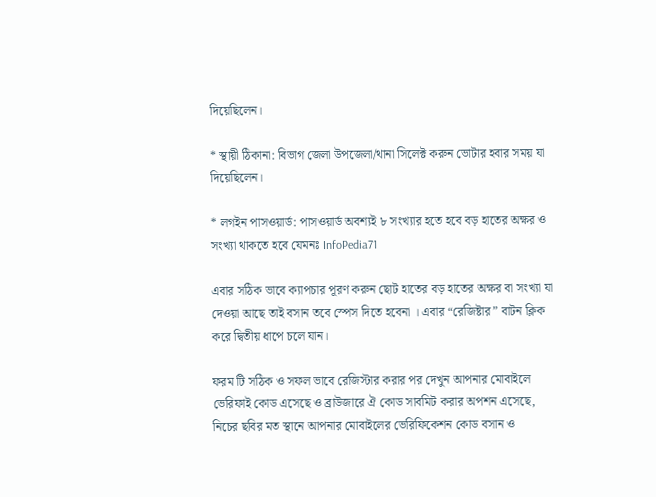দিয়েছিলেন।

* স্থায়ী ঠিকানা: বিভাগ জেলা উপজেলা/থানা সিলেক্ট করুন ভোটার হবার সময় যা দিয়েছিলেন।

* লগইন পাসওয়ার্ড: পাসওয়ার্ড অবশ্যই ৮ সংখ্যার হতে হবে বড় হাতের অক্ষর ও সংখ্যা থাকতে হবে যেমনঃ InfoPedia71

এবার সঠিক ভাবে ক্যাপচার পূরণ করুন ছোট হাতের বড় হাতের অক্ষর বা সংখ্যা যা দেওয়া আছে তাই বসান তবে স্পেস দিতে হবেনা । এবার “রেজিষ্টার” বাটন ক্লিক করে দ্বিতীয় ধাপে চলে যান।

ফরম টি সঠিক ও সফল ভাবে রেজিস্টার করার পর দেখুন আপনার মোবাইলে ভেরিফাই কোড এসেছে ও ব্রাউজারে ঐ কোড সাবমিট করার অপশন এসেছে, নিচের ছবির মত স্থানে আপনার মোবাইলের ভেরিফিকেশন কোড বসান ও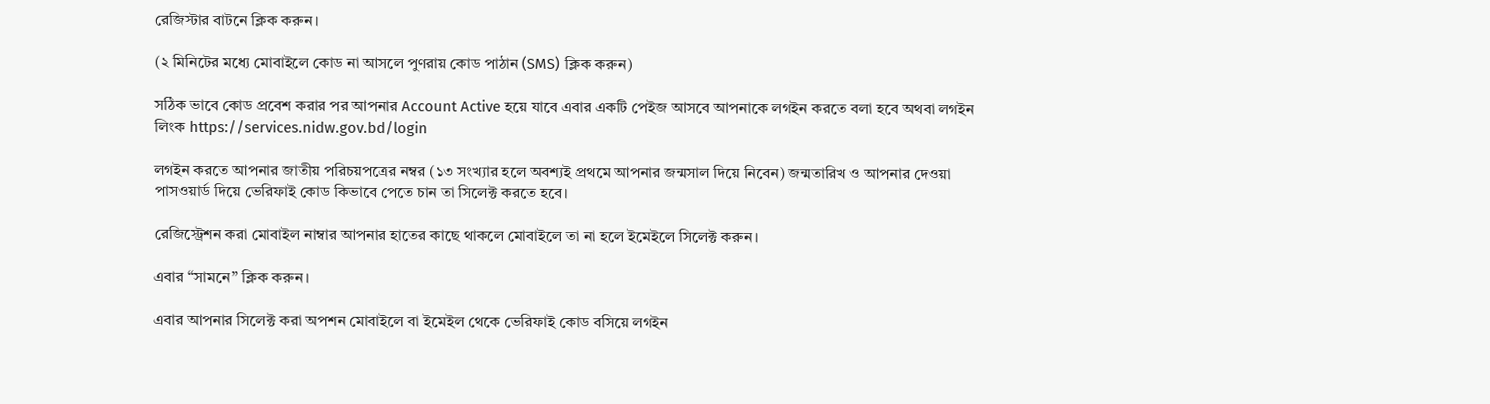রেজিস্টার বাটনে ক্লিক করুন।

(২ মিনিটের মধ্যে মোবাইলে কোড না আসলে পুণরায় কোড পাঠান (SMS) ক্লিক করুন)

সঠিক ভাবে কোড প্রবেশ করার পর আপনার Account Active হয়ে যাবে এবার একটি পেইজ আসবে আপনাকে লগইন করতে বলা হবে অথবা লগইন লিংক https://services.nidw.gov.bd/login

লগইন করতে আপনার জাতীয় পরিচয়পত্রের নম্বর (১৩ সংখ্যার হলে অবশ্যই প্রথমে আপনার জন্মসাল দিয়ে নিবেন) জন্মতারিখ ও আপনার দেওয়া পাসওয়ার্ড দিয়ে ভেরিফাই কোড কিভাবে পেতে চান তা সিলেক্ট করতে হবে।

রেজিস্ট্রেশন করা মোবাইল নাম্বার আপনার হাতের কাছে থাকলে মোবাইলে তা না হলে ইমেইলে সিলেক্ট করুন।

এবার “সামনে” ক্লিক করুন।

এবার আপনার সিলেক্ট করা অপশন মোবাইলে বা ইমেইল থেকে ভেরিফাই কোড বসিয়ে লগইন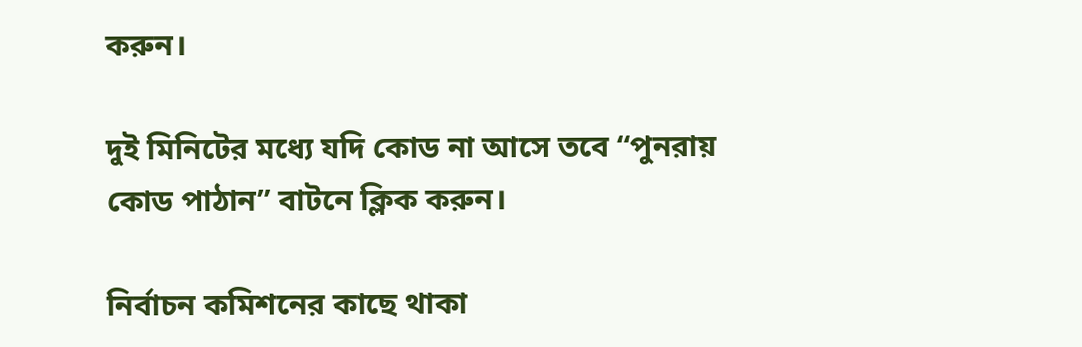করুন।

দুই মিনিটের মধ্যে যদি কোড না আসে তবে “পুনরায় কোড পাঠান” বাটনে ক্লিক করুন।

নির্বাচন কমিশনের কাছে থাকা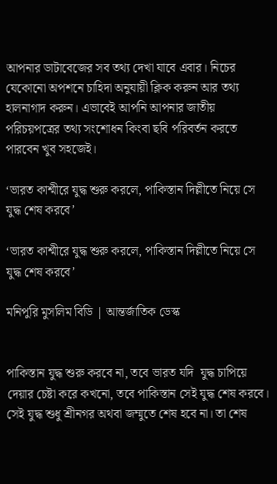আপনার ডাটাবেজের সব তথ্য দেখা যাবে এবার। নিচের যেকোনো অপশনে চাহিদা অনুযায়ী ক্লিক করুন আর তথ্য হালনাগাদ করুন। এভাবেই আপনি আপনার জাতীয় পরিচয়পত্রের তথ্য সংশোধন কিংবা ছবি পরিবর্তন করতে পারবেন খুব সহজেই।

‘ভারত কাশ্মীরে যুদ্ধ শুরু করলে, পাকিস্তান দিল্লীতে নিয়ে সে যুদ্ধ শেষ করবে’

‘ভারত কাশ্মীরে যুদ্ধ শুরু করলে, পাকিস্তান দিল্লীতে নিয়ে সে যুদ্ধ শেষ করবে’

মনিপুরি মুসলিম বিডি | আন্তর্জাতিক ডেস্ক


পাকিস্তান যুদ্ধ শুরু করবে না, তবে ভারত যদি  যুদ্ধ চাপিয়ে দেয়ার চেষ্টা করে কখনো, তবে পাকিস্তান সেই যুদ্ধ শেষ করবে। সেই যুদ্ধ শুধু শ্রীনগর অথবা জম্মুতে শেষ হবে না। তা শেষ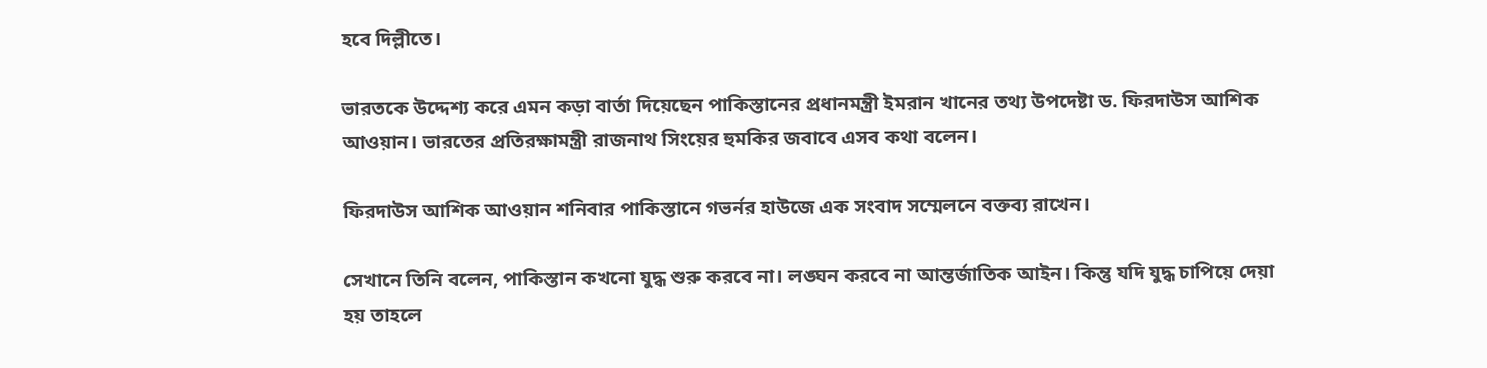হবে দিল্লীতে।

ভারতকে উদ্দেশ্য করে এমন কড়া বার্তা দিয়েছেন পাকিস্তানের প্রধানমন্ত্রী ইমরান খানের তথ্য উপদেষ্টা ড. ফিরদাউস আশিক আওয়ান। ভারতের প্রতিরক্ষামন্ত্রী রাজনাথ সিংয়ের হুমকির জবাবে এসব কথা বলেন।

ফিরদাউস আশিক আওয়ান শনিবার পাকিস্তানে গভর্নর হাউজে এক সংবাদ সম্মেলনে বক্তব্য রাখেন।

সেখানে তিনি বলেন, পাকিস্তান কখনো যুদ্ধ শুরু করবে না। লঙ্ঘন করবে না আন্তর্জাতিক আইন। কিন্তু যদি যুদ্ধ চাপিয়ে দেয়া হয় তাহলে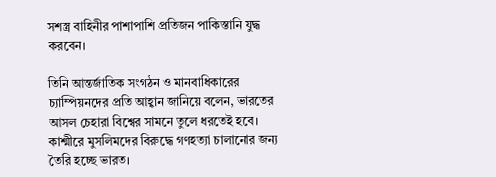সশস্ত্র বাহিনীর পাশাপাশি প্রতিজন পাকিস্তানি যুদ্ধ করবেন।

তিনি আন্তর্জাতিক সংগঠন ও মানবাধিকারের চ্যাম্পিয়নদের প্রতি আহ্বান জানিয়ে বলেন, ভারতের আসল চেহারা বিশ্বের সামনে তুলে ধরতেই হবে। কাশ্মীরে মুসলিমদের বিরুদ্ধে গণহত্যা চালানোর জন্য তৈরি হচ্ছে ভারত।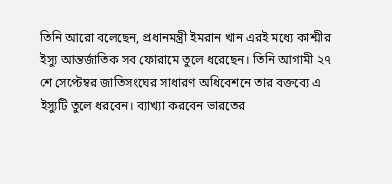তিনি আরো বলেছেন, প্রধানমন্ত্রী ইমরান খান এরই মধ্যে কাশ্মীর ইস্যু আন্তর্জাতিক সব ফোরামে তুলে ধরেছেন। তিনি আগামী ২৭ শে সেপ্টেম্বর জাতিসংঘের সাধারণ অধিবেশনে তার বক্তব্যে এ ইস্যুটি তুলে ধরবেন। ব্যাখ্যা করবেন ভারতের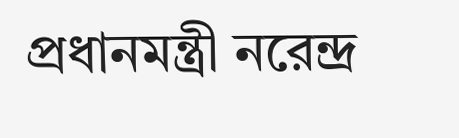প্রধানমন্ত্রী নরেন্দ্র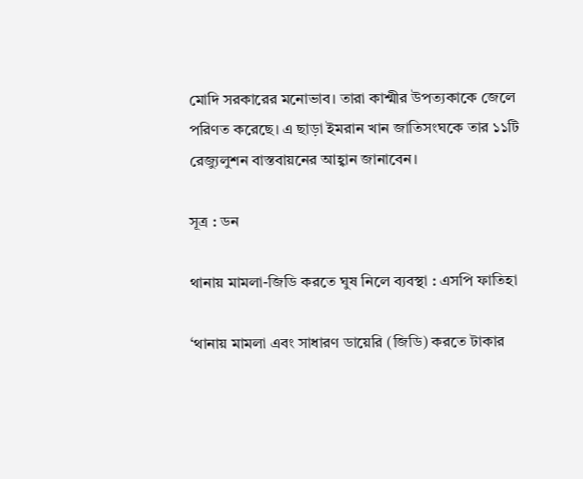মোদি সরকারের মনোভাব। তারা কাশ্মীর উপত্যকাকে জেলে পরিণত করেছে। এ ছাড়া ইমরান খান জাতিসংঘকে তার ১১টি রেজ্যুলুশন বাস্তবায়নের আহ্বান জানাবেন।

সূত্র : ডন

থানায় মামলা-জিডি করতে ঘুষ নিলে ব্যবস্থা : এসপি ফাতিহা

‘থানায় মামলা এবং সাধারণ ডায়েরি (জিডি) করতে টাকার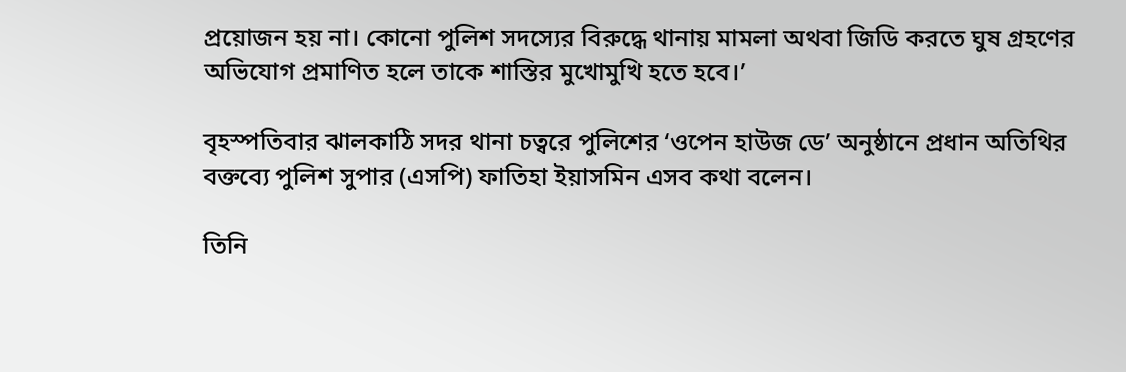প্রয়োজন হয় না। কোনো পুলিশ সদস্যের বিরুদ্ধে থানায় মামলা অথবা জিডি করতে ঘুষ গ্রহণের অভিযোগ প্রমাণিত হলে তাকে শাস্তির মুখোমুখি হতে হবে।’

বৃহস্পতিবার ঝালকাঠি সদর থানা চত্বরে পুলিশের ‘ওপেন হাউজ ডে’ অনুষ্ঠানে প্রধান অতিথির বক্তব্যে পুলিশ সুপার (এসপি) ফাতিহা ইয়াসমিন এসব কথা বলেন।

তিনি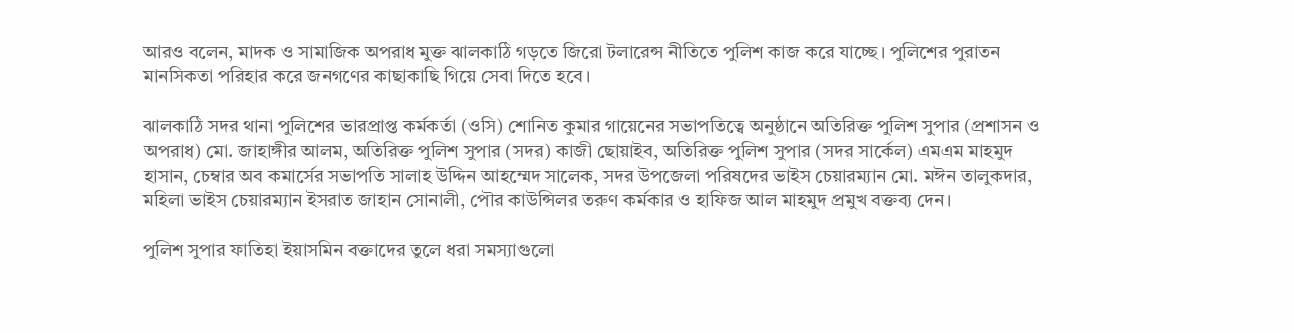আরও বলেন, মাদক ও সামাজিক অপরাধ মুক্ত ঝালকাঠি গড়তে জিরো টলারেন্স নীতিতে পুলিশ কাজ করে যাচ্ছে। পুলিশের পুরাতন মানসিকতা পরিহার করে জনগণের কাছাকাছি গিয়ে সেবা দিতে হবে।

ঝালকাঠি সদর থানা পুলিশের ভারপ্রাপ্ত কর্মকর্তা (ওসি) শোনিত কুমার গায়েনের সভাপতিত্বে অনুষ্ঠানে অতিরিক্ত পুলিশ সুপার (প্রশাসন ও অপরাধ) মো. জাহাঙ্গীর আলম, অতিরিক্ত পুলিশ সুপার (সদর) কাজী ছোয়াইব, অতিরিক্ত পুলিশ সুপার (সদর সার্কেল) এমএম মাহমুদ হাসান, চেম্বার অব কমার্সের সভাপতি সালাহ উদ্দিন আহম্মেদ সালেক, সদর উপজেলা পরিষদের ভাইস চেয়ারম্যান মো. মঈন তালুকদার, মহিলা ভাইস চেয়ারম্যান ইসরাত জাহান সোনালী, পৌর কাউন্সিলর তরুণ কর্মকার ও হাফিজ আল মাহমুদ প্রমুখ বক্তব্য দেন।

পুলিশ সুপার ফাতিহা ইয়াসমিন বক্তাদের তুলে ধরা সমস্যাগুলো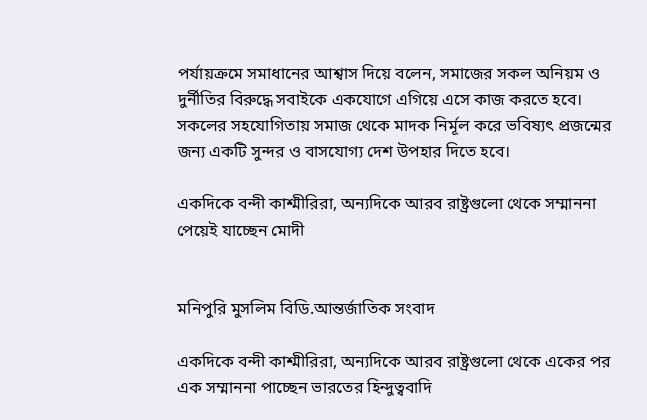পর্যায়ক্রমে সমাধানের আশ্বাস দিয়ে বলেন, সমাজের সকল অনিয়ম ও দুর্নীতির বিরুদ্ধে সবাইকে একযোগে এগিয়ে এসে কাজ করতে হবে। সকলের সহযোগিতায় সমাজ থেকে মাদক নির্মূল করে ভবিষ্যৎ প্রজন্মের জন্য একটি সুন্দর ও বাসযোগ্য দেশ উপহার দিতে হবে।

একদিকে বন্দী কাশ্মীরিরা, অন্যদিকে আরব রাষ্ট্রগুলো থেকে সম্মাননা পেয়েই যাচ্ছেন মোদী


মনিপুরি মুসলিম বিডি.আন্তর্জাতিক সংবাদ

একদিকে বন্দী কাশ্মীরিরা, অন্যদিকে আরব রাষ্ট্রগুলো থেকে একের পর এক সম্মাননা পাচ্ছেন ভারতের হিন্দুত্ববাদি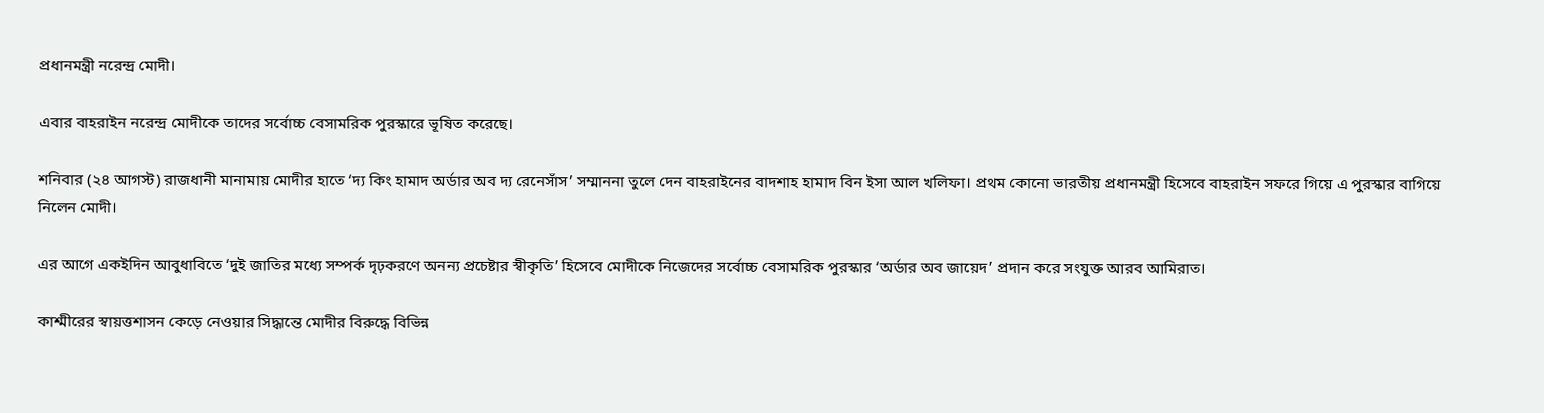প্রধানমন্ত্রী নরেন্দ্র মোদী।

এবার বাহরাইন নরেন্দ্র মোদীকে তাদের সর্বোচ্চ বেসামরিক পুরস্কারে ভূষিত করেছে।

শনিবার (২৪ আগস্ট) রাজধানী মানামায় মোদীর হাতে ‘দ্য কিং হামাদ অর্ডার অব দ্য রেনেসাঁস’ সম্মাননা তুলে দেন বাহরাইনের বাদশাহ হামাদ বিন ইসা আল খলিফা। প্রথম কোনো ভারতীয় প্রধানমন্ত্রী হিসেবে বাহরাইন সফরে গিয়ে এ পুরস্কার বাগিয়ে নিলেন মোদী।

এর আগে একইদিন আবুধাবিতে ‘দুই জাতির মধ্যে সম্পর্ক দৃঢ়করণে অনন্য প্রচেষ্টার স্বীকৃতি’ হিসেবে মোদীকে নিজেদের সর্বোচ্চ বেসামরিক পুরস্কার ‘অর্ডার অব জায়েদ’ প্রদান করে সংযুক্ত আরব আমিরাত।

কাশ্মীরের স্বায়ত্তশাসন কেড়ে নেওয়ার সিদ্ধান্তে মোদীর বিরুদ্ধে বিভিন্ন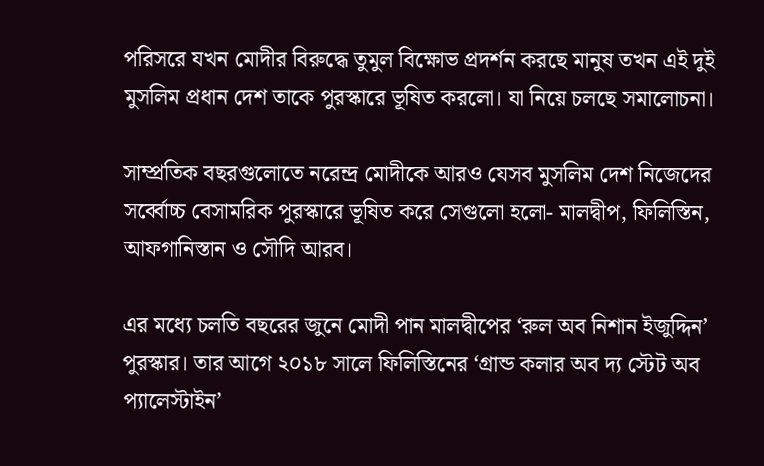পরিসরে যখন মোদীর বিরুদ্ধে তুমুল বিক্ষোভ প্রদর্শন করছে মানুষ তখন এই দুই মুসলিম প্রধান দেশ তাকে পুরস্কারে ভূষিত করলো। যা নিয়ে চলছে সমালোচনা।

সাম্প্রতিক বছরগুলোতে নরেন্দ্র মোদীকে আরও যেসব মুসলিম দেশ নিজেদের সর্ব্বোচ্চ বেসামরিক পুরস্কারে ভূষিত করে সেগুলো হলো- মালদ্বীপ, ফিলিস্তিন, আফগানিস্তান ও সৌদি আরব।

এর মধ্যে চলতি বছরের জুনে মোদী পান মালদ্বীপের ‘রুল অব নিশান ইজুদ্দিন’ পুরস্কার। তার আগে ২০১৮ সালে ফিলিস্তিনের ‘গ্রান্ড কলার অব দ্য স্টেট অব প্যালেস্টাইন’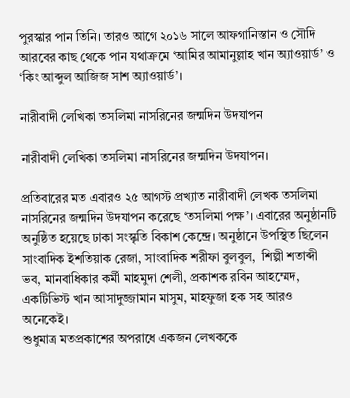পুরস্কার পান তিনি। তারও আগে ২০১৬ সালে আফগানিস্তান ও সৌদি আরবের কাছ থেকে পান যথাক্রমে ‘আমির আমানুল্লাহ খান অ্যাওয়ার্ড’ ও ‘কিং আব্দুল আজিজ সাশ অ্যাওয়ার্ড’।

নারীবাদী লেখিকা তসলিমা নাসরিনের জন্মদিন উদযাপন

নারীবাদী লেখিকা তসলিমা নাসরিনের জন্মদিন উদযাপন।

প্রতিবারের মত এবারও ২৫ আগস্ট প্রখ্যাত নারীবাদী লেখক তসলিমা নাসরিনের জন্মদিন উদযাপন করেছে ‘তসলিমা পক্ষ’। এবারের অনুষ্ঠানটি অনুষ্ঠিত হয়েছে ঢাকা সংস্কৃতি বিকাশ কেন্দ্রে। অনুষ্ঠানে উপস্থিত ছিলেন সাংবাদিক ইশতিয়াক রেজা, সাংবাদিক শরীফা বুলবুল,  শিল্পী শতাব্দী ভব, মানবাধিকার কর্মী মাহমুদা শেলী, প্রকাশক রবিন আহম্মেদ, একটিভিস্ট খান আসাদুজ্জামান মাসুম, মাহফুজা হক সহ আরও অনেকেই।
শুধুমাত্র মতপ্রকাশের অপরাধে একজন লেখককে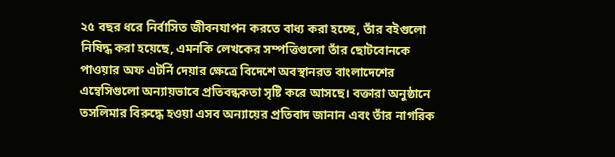২৫ বছর ধরে নির্বাসিত জীবনযাপন করতে বাধ্য করা হচ্ছে, তাঁর বইগুলো নিষিদ্ধ করা হয়েছে, এমনকি লেখকের সম্পত্তিগুলো তাঁর ছোটবোনকে পাওয়ার অফ এটর্নি দেয়ার ক্ষেত্রে বিদেশে অবস্থানরত বাংলাদেশের এম্বেসিগুলো অন্যায়ভাবে প্রতিবন্ধকতা সৃষ্টি করে আসছে। বক্তারা অনুষ্ঠানে তসলিমার বিরুদ্ধে হওয়া এসব অন্যায়ের প্রতিবাদ জানান এবং তাঁর নাগরিক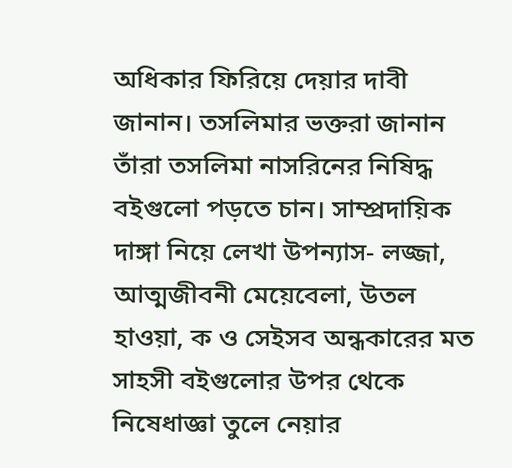অধিকার ফিরিয়ে দেয়ার দাবী জানান। তসলিমার ভক্তরা জানান তাঁরা তসলিমা নাসরিনের নিষিদ্ধ বইগুলো পড়তে চান। সাম্প্রদায়িক দাঙ্গা নিয়ে লেখা উপন্যাস- লজ্জা, আত্মজীবনী মেয়েবেলা, উতল হাওয়া, ক ও সেইসব অন্ধকারের মত সাহসী বইগুলোর উপর থেকে নিষেধাজ্ঞা তুলে নেয়ার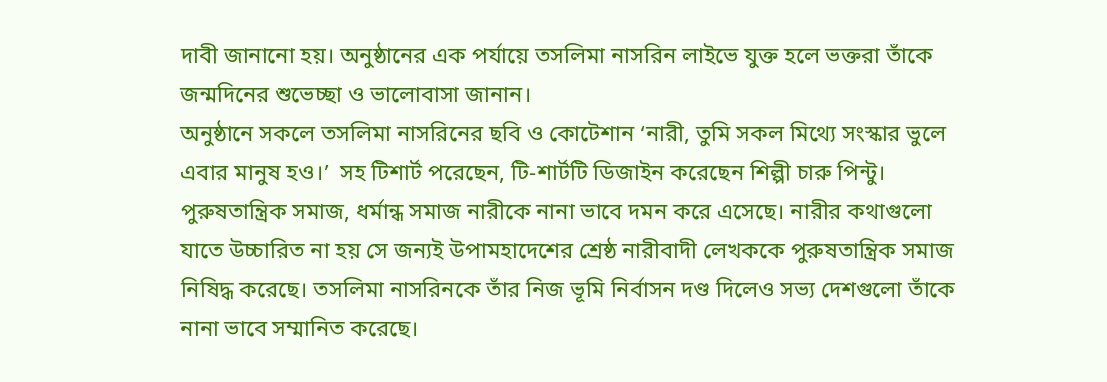দাবী জানানো হয়। অনুষ্ঠানের এক পর্যায়ে তসলিমা নাসরিন লাইভে যুক্ত হলে ভক্তরা তাঁকে জন্মদিনের শুভেচ্ছা ও ভালোবাসা জানান।
অনুষ্ঠানে সকলে তসলিমা নাসরিনের ছবি ও কোটেশান ‘নারী, তুমি সকল মিথ্যে সংস্কার ভুলে এবার মানুষ হও।’  সহ টিশার্ট পরেছেন, টি-শার্টটি ডিজাইন করেছেন শিল্পী চারু পিন্টু।
পুরুষতান্ত্রিক সমাজ, ধর্মান্ধ সমাজ নারীকে নানা ভাবে দমন করে এসেছে। নারীর কথাগুলো যাতে উচ্চারিত না হয় সে জন্যই উপামহাদেশের শ্রেষ্ঠ নারীবাদী লেখককে পুরুষতান্ত্রিক সমাজ নিষিদ্ধ করেছে। তসলিমা নাসরিনকে তাঁর নিজ ভূমি নির্বাসন দণ্ড দিলেও সভ্য দেশগুলো তাঁকে নানা ভাবে সম্মানিত করেছে।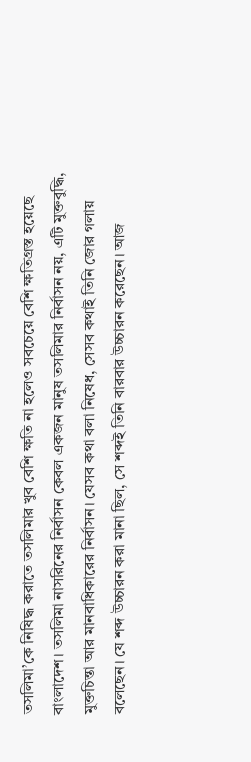তসলিমা’কে নিষিদ্ধ করাতে তসলিমার খুব বেশি ক্ষতি না হলেও সবচেয়ে বেশি ক্ষতিগ্রস্ত হয়েছে বাংলাদেশ। তসলিমা নাসরিনের নির্বাসন কেবল একজন মানুষ তসলিমার নির্বাসন নয়, এটি মুক্তবুদ্ধি, মুক্তচিন্তা আর মানবাধিকারের নির্বাসন। যেসব কথা বলা নিষেধ, সেসব কথাই তিনি জোর গলায় বলেছেন। যে শব্দ উচ্চারন করা মানা ছিল, সে শব্দই তিনি বারবার উচ্চারন করেছেন। আজ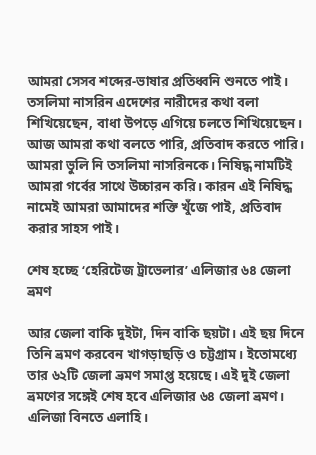আমরা সেসব শব্দের-ভাষার প্রতিধ্বনি শুনতে পাই। তসলিমা নাসরিন এদেশের নারীদের কথা বলা শিখিয়েছেন, বাধা উপড়ে এগিয়ে চলতে শিখিয়েছেন। আজ আমরা কথা বলতে পারি, প্রতিবাদ করতে পারি। আমরা ভুলি নি তসলিমা নাসরিনকে। নিষিদ্ধ নামটিই আমরা গর্বের সাথে উচ্চারন করি। কারন এই নিষিদ্ধ নামেই আমরা আমাদের শক্তি খুঁজে পাই, প্রতিবাদ করার সাহস পাই।

শেষ হচ্ছে ‘হেরিটেজ ট্রাভেলার’ এলিজার ৬৪ জেলা ভ্রমণ

আর জেলা বাকি দুইটা, দিন বাকি ছয়টা। এই ছয় দিনে তিনি ভ্রমণ করবেন খাগড়াছড়ি ও চট্টগ্রাম। ইতোমধ্যে তার ৬২টি জেলা ভ্রমণ সমাপ্ত হয়েছে। এই দুই জেলা ভ্রমণের সঙ্গেই শেষ হবে এলিজার ৬৪ জেলা ভ্রমণ। এলিজা বিনতে এলাহি।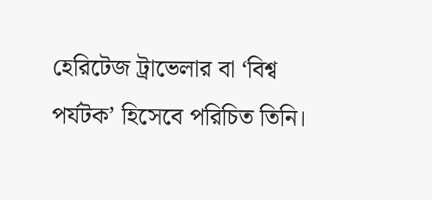হেরিটেজ ট্রাভেলার বা ‘বিশ্ব পর্যটক’ হিসেবে পরিচিত তিনি।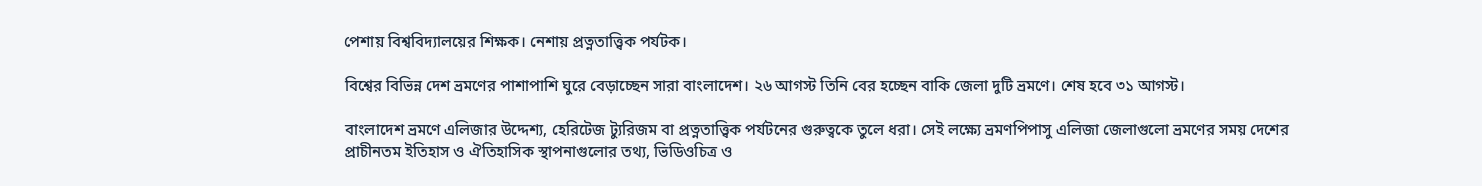পেশায় বিশ্ববিদ্যালয়ের শিক্ষক। নেশায় প্রত্নতাত্ত্বিক পর্যটক।

বিশ্বের বিভিন্ন দেশ ভ্রমণের পাশাপাশি ঘুরে বেড়াচ্ছেন সারা বাংলাদেশ। ২৬ আগস্ট তিনি বের হচ্ছেন বাকি জেলা দুটি ভ্রমণে। শেষ হবে ৩১ আগস্ট।

বাংলাদেশ ভ্রমণে এলিজার উদ্দেশ্য, হেরিটেজ ট্যুরিজম বা প্রত্নতাত্ত্বিক পর্যটনের গুরুত্বকে তুলে ধরা। সেই লক্ষ্যে ভ্রমণপিপাসু এলিজা জেলাগুলো ভ্রমণের সময় দেশের প্রাচীনতম ইতিহাস ও ঐতিহাসিক স্থাপনাগুলোর তথ্য, ভিডিওচিত্র ও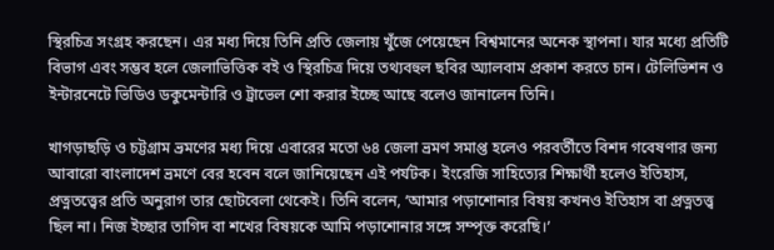স্থিরচিত্র সংগ্রহ করছেন। এর মধ্য দিয়ে তিনি প্রতি জেলায় খুঁজে পেয়েছেন বিশ্বমানের অনেক স্থাপনা। যার মধ্যে প্রতিটি বিভাগ এবং সম্ভব হলে জেলাভিত্তিক বই ও স্থিরচিত্র দিয়ে তথ্যবহুল ছবির অ্যালবাম প্রকাশ করতে চান। টেলিভিশন ও ইন্টারনেটে ভিডিও ডকুমেন্টারি ও ট্রাভেল শো করার ইচ্ছে আছে বলেও জানালেন তিনি।

খাগড়াছড়ি ও চট্টগ্রাম ভ্রমণের মধ্য দিয়ে এবারের মতো ৬৪ জেলা ভ্রমণ সমাপ্ত হলেও পরবর্তীতে বিশদ গবেষণার জন্য আবারো বাংলাদেশ ভ্রমণে বের হবেন বলে জানিয়েছেন এই পর্যটক। ইংরেজি সাহিত্যের শিক্ষার্থী হলেও ইতিহাস, প্রত্নতত্ত্বের প্রতি অনুরাগ তার ছোটবেলা থেকেই। তিনি বলেন, ‘আমার পড়াশোনার বিষয় কখনও ইতিহাস বা প্রত্নতত্ত্ব ছিল না। নিজ ইচ্ছার তাগিদ বা শখের বিষয়কে আমি পড়াশোনার সঙ্গে সম্পৃক্ত করেছি।’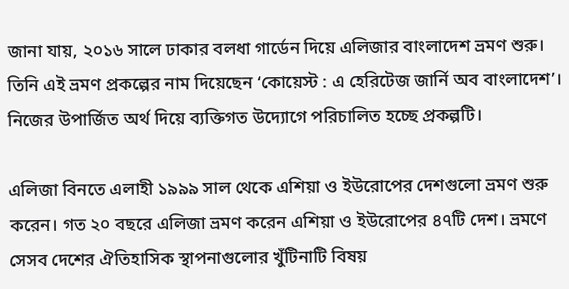জানা যায়, ২০১৬ সালে ঢাকার বলধা গার্ডেন দিয়ে এলিজার বাংলাদেশ ভ্রমণ শুরু। তিনি এই ভ্রমণ প্রকল্পের নাম দিয়েছেন ‘কোয়েস্ট : এ হেরিটেজ জার্নি অব বাংলাদেশ’। নিজের উপার্জিত অর্থ দিয়ে ব্যক্তিগত উদ্যোগে পরিচালিত হচ্ছে প্রকল্পটি।

এলিজা বিনতে এলাহী ১৯৯৯ সাল থেকে এশিয়া ও ইউরোপের দেশগুলো ভ্রমণ শুরু করেন। গত ২০ বছরে এলিজা ভ্রমণ করেন এশিয়া ও ইউরোপের ৪৭টি দেশ। ভ্রমণে সেসব দেশের ঐতিহাসিক স্থাপনাগুলোর খুঁটিনাটি বিষয়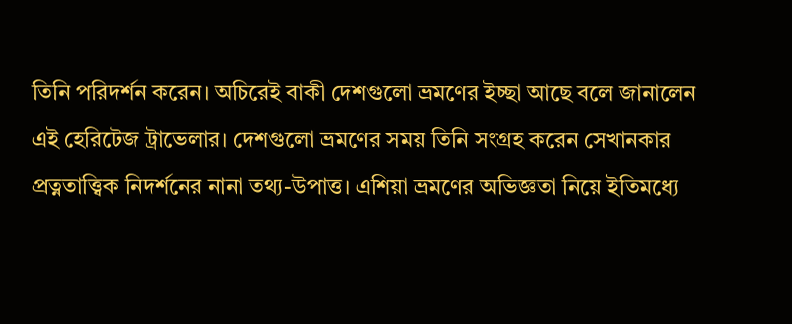তিনি পরিদর্শন করেন। অচিরেই বাকী দেশগুলো ভ্রমণের ইচ্ছা আছে বলে জানালেন এই হেরিটেজ ট্রাভেলার। দেশগুলো ভ্রমণের সময় তিনি সংগ্রহ করেন সেখানকার প্রত্নতাত্ত্বিক নিদর্শনের নানা তথ্য-উপাত্ত। এশিয়া ভ্রমণের অভিজ্ঞতা নিয়ে ইতিমধ্যে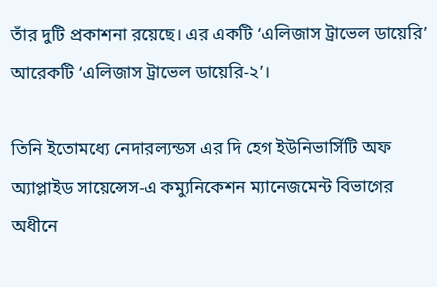তাঁর দুটি প্রকাশনা রয়েছে। এর একটি ‘এলিজাস ট্রাভেল ডায়েরি’ আরেকটি ‘এলিজাস ট্রাভেল ডায়েরি-২’।

তিনি ইতোমধ্যে নেদারল্যন্ডস এর দি হেগ ইউনিভার্সিটি অফ অ্যাপ্লাইড সায়েন্সেস-এ কম্যুনিকেশন ম্যানেজমেন্ট বিভাগের অধীনে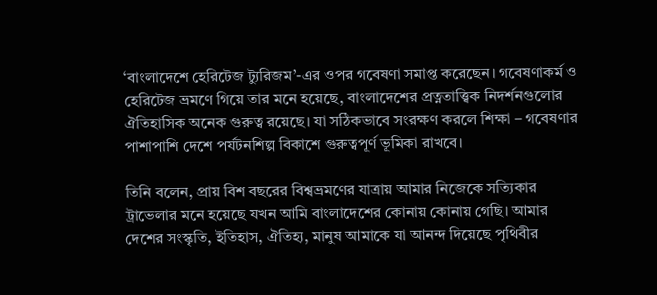‘বাংলাদেশে হেরিটেজ ট্যুরিজম’-এর ওপর গবেষণা সমাপ্ত করেছেন। গবেষণাকর্ম ও হেরিটেজ ভ্রমণে গিয়ে তার মনে হয়েছে, বাংলাদেশের প্রত্নতাত্ত্বিক নিদর্শনগুলোর ঐতিহাসিক অনেক গুরুত্ব রয়েছে। যা সঠিকভাবে সংরক্ষণ করলে শিক্ষা – গবেষণার পাশাপাশি দেশে পর্যটনশিল্প বিকাশে গুরুত্বপূর্ণ ভূমিকা রাখবে।

তিনি বলেন, প্রায় বিশ বছরের বিশ্বভ্রমণের যাত্রায় আমার নিজেকে সত্যিকার ট্রাভেলার মনে হয়েছে যখন আমি বাংলাদেশের কোনায় কোনায় গেছি। আমার দেশের সংস্কৃতি, ইতিহাস, ঐতিহ্য, মানুষ আমাকে যা আনন্দ দিয়েছে পৃথিবীর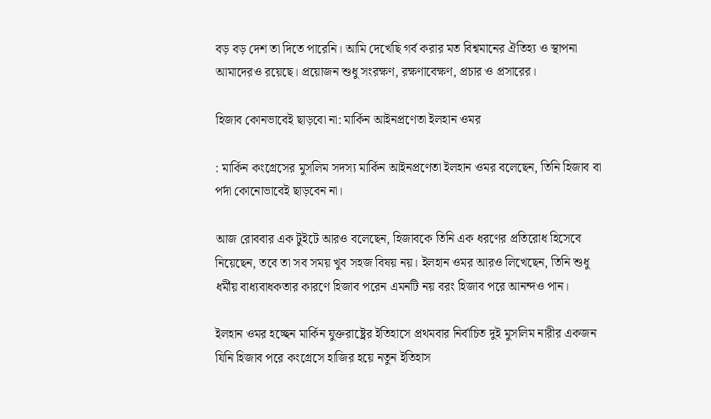বড় বড় দেশ তা দিতে পারেনি। আমি দেখেছি গর্ব করার মত বিশ্বমানের ঐতিহ্য ও স্থাপনা আমাদেরও রয়েছে। প্রয়োজন শুধু সংরক্ষণ, রক্ষণাবেক্ষণ, প্রচার ও প্রসারের।

হিজাব কোনভাবেই ছাড়বো না: মার্কিন আইনপ্রণেতা ইলহান ওমর

: মার্কিন কংগ্রেসের মুসলিম সদস্য মার্কিন আইনপ্রণেতা ইলহান ওমর বলেছেন, তিনি হিজাব বা পর্দা কোনোভাবেই ছাড়বেন না।

আজ রোববার এক টুইটে আরও বলেছেন, হিজাবকে তিনি এক ধরণের প্রতিরোধ হিসেবে নিয়েছেন, তবে তা সব সময় খুব সহজ বিষয় নয়। ইলহান ওমর আরও লিখেছেন, তিনি শুধু ধর্মীয় বাধ্যবাধকতার কারণে হিজাব পরেন এমনটি নয় বরং হিজাব পরে আনন্দও পান।

ইলহান ওমর হচ্ছেন মার্কিন যুক্তরাষ্ট্রের ইতিহাসে প্রথমবার নির্বাচিত দুই মুসলিম নারীর একজন যিনি হিজাব পরে কংগ্রেসে হাজির হয়ে নতুন ইতিহাস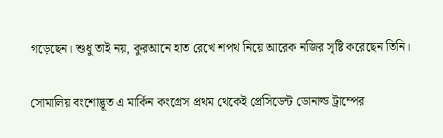গড়েছেন। শুধু তাই নয়, কুরআনে হাত রেখে শপথ নিয়ে আরেক নজির সৃষ্টি করেছেন তিনি।

সোমালিয় বংশোদ্ভূত এ মার্কিন কংগ্রেস প্রথম থেকেই প্রেসিডেন্ট ডোনাল্ড ট্রাম্পের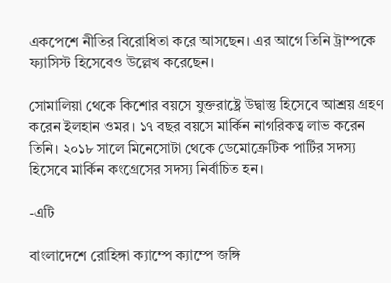একপেশে নীতির বিরোধিতা করে আসছেন। এর আগে তিনি ট্রাম্পকে ফ্যাসিস্ট হিসেবেও উল্লেখ করেছেন।

সোমালিয়া থেকে কিশোর বয়সে যুক্তরাষ্ট্রে উদ্বাস্তু হিসেবে আশ্রয় গ্রহণ করেন ইলহান ওমর। ১৭ বছর বয়সে মার্কিন নাগরিকত্ব লাভ করেন তিনি। ২০১৮ সালে মিনেসোটা থেকে ডেমোক্রেটিক পার্টির সদস্য হিসেবে মার্কিন কংগ্রেসের সদস্য নির্বাচিত হন।

-এটি

বাংলাদেশে রোহিঙ্গা ক্যাম্পে ক্যাম্পে জঙ্গি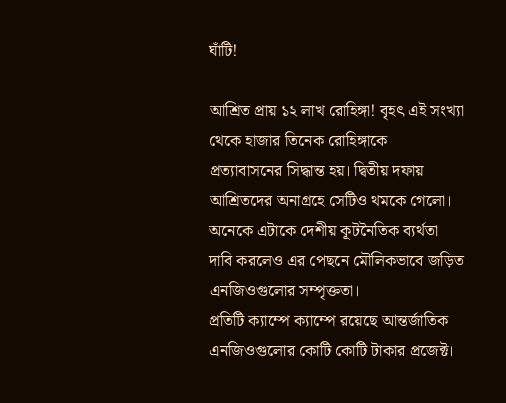ঘাঁটি!

আশ্রিত প্রায় ১২ লাখ রোহিঙ্গা! বৃহৎ এই সংখ্যা থেকে হাজার তিনেক রোহিঙ্গাকে প্রত্যাবাসনের সিদ্ধান্ত হয়। দ্বিতীয় দফায় আশ্রিতদের অনাগ্রহে সেটিও থমকে গেলো। অনেকে এটাকে দেশীয় কূটনৈতিক ব্যর্থতা দাবি করলেও এর পেছনে মৌলিকভাবে জড়িত এনজিওগুলোর সম্পৃক্ততা।
প্রতিটি ক্যাম্পে ক্যাম্পে রয়েছে আন্তর্জাতিক এনজিওগুলোর কোটি কোটি টাকার প্রজেক্ট।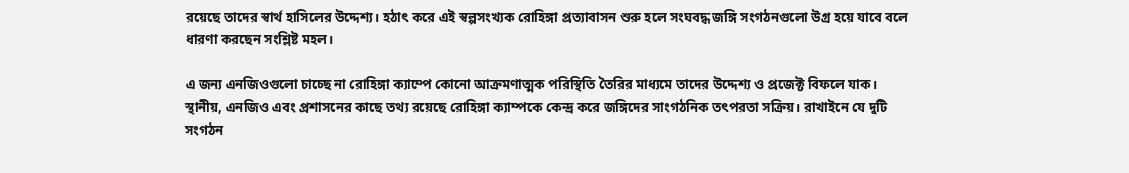রয়েছে তাদের স্বার্থ হাসিলের উদ্দেশ্য। হঠাৎ করে এই স্বল্পসংখ্যক রোহিঙ্গা প্রত্যাবাসন শুরু হলে সংঘবদ্ধ জঙ্গি সংগঠনগুলো উগ্র হয়ে যাবে বলে ধারণা করছেন সংশ্লিষ্ট মহল।

এ জন্য এনজিওগুলো চাচ্ছে না রোহিঙ্গা ক্যাম্পে কোনো আক্রমণাত্মক পরিস্থিতি তৈরির মাধ্যমে তাদের উদ্দেশ্য ও প্রজেক্ট বিফলে যাক। স্থানীয়, এনজিও এবং প্রশাসনের কাছে তথ্য রয়েছে রোহিঙ্গা ক্যাম্পকে কেন্দ্র করে জঙ্গিদের সাংগঠনিক তৎপরতা সক্রিয়। রাখাইনে যে দুটি সংগঠন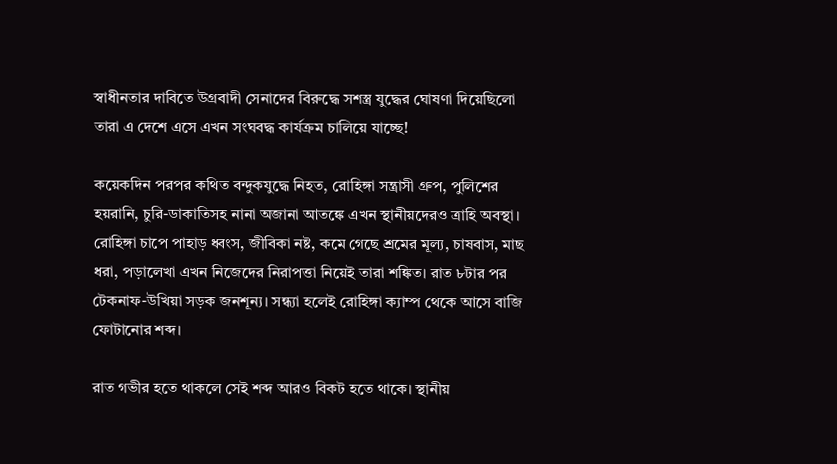স্বাধীনতার দাবিতে উগ্রবাদী সেনাদের বিরুদ্ধে সশস্ত্র যুদ্ধের ঘোষণা দিয়েছিলো তারা এ দেশে এসে এখন সংঘবদ্ধ কার্যক্রম চালিয়ে যাচ্ছে!

কয়েকদিন পরপর কথিত বন্দুকযুদ্ধে নিহত, রোহিঙ্গা সন্ত্রাসী গ্রুপ, পুলিশের হয়রানি, চুরি-ডাকাতিসহ নানা অজানা আতঙ্কে এখন স্থানীয়দেরও ত্রাহি অবস্থা। রোহিঙ্গা চাপে পাহাড় ধ্বংস, জীবিকা নষ্ট, কমে গেছে শ্রমের মূল্য, চাষবাস, মাছ ধরা, পড়ালেখা এখন নিজেদের নিরাপত্তা নিয়েই তারা শঙ্কিত। রাত ৮টার পর টেকনাফ-উখিয়া সড়ক জনশূন্য। সন্ধ্যা হলেই রোহিঙ্গা ক্যাম্প থেকে আসে বাজি ফোটানোর শব্দ।

রাত গভীর হতে থাকলে সেই শব্দ আরও বিকট হতে থাকে। স্থানীয়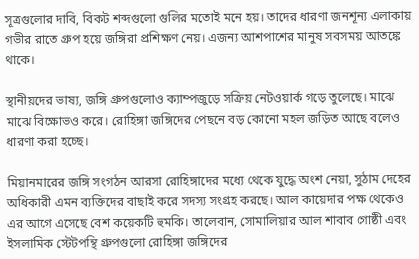সূত্রগুলোর দাবি, বিকট শব্দগুলো গুলির মতোই মনে হয়। তাদের ধারণা জনশূন্য এলাকায় গভীর রাতে গ্রুপ হয়ে জঙ্গিরা প্রশিক্ষণ নেয়। এজন্য আশপাশের মানুষ সবসময় আতঙ্কে থাকে।

স্থানীয়দের ভাষ্য, জঙ্গি গ্রুপগুলোও ক্যাম্পজুড়ে সক্রিয় নেটওয়ার্ক গড়ে তুলেছে। মাঝে মাঝে বিক্ষোভও করে। রোহিঙ্গা জঙ্গিদের পেছনে বড় কোনো মহল জড়িত আছে বলেও ধারণা করা হচ্ছে।

মিয়ানমারের জঙ্গি সংগঠন আরসা রোহিঙ্গাদের মধ্যে থেকে যুদ্ধে অংশ নেয়া, সুঠাম দেহের অধিকারী এমন ব্যক্তিদের বাছাই করে সদস্য সংগ্রহ করছে। আল কায়েদার পক্ষ থেকেও এর আগে এসেছে বেশ কয়েকটি হুমকি। তালেবান, সোমালিয়ার আল শাবাব গোষ্ঠী এবং ইসলামিক স্টেটপন্থি গ্রুপগুলো রোহিঙ্গা জঙ্গিদের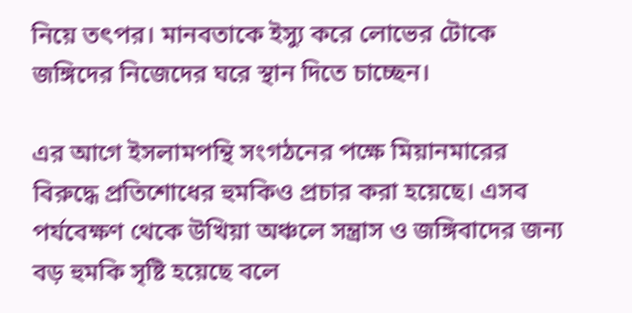নিয়ে তৎপর। মানবতাকে ইস্যু করে লোভের টোকে জঙ্গিদের নিজেদের ঘরে স্থান দিতে চাচ্ছেন।

এর আগে ইসলামপন্থি সংগঠনের পক্ষে মিয়ানমারের বিরুদ্ধে প্রতিশোধের হুমকিও প্রচার করা হয়েছে। এসব পর্যবেক্ষণ থেকে উখিয়া অঞ্চলে সন্ত্রাস ও জঙ্গিবাদের জন্য বড় হুমকি সৃষ্টি হয়েছে বলে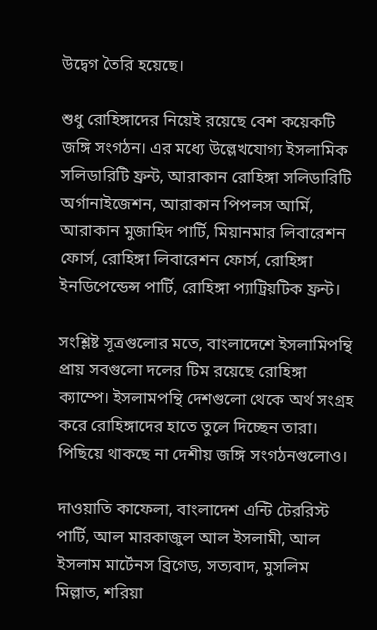উদ্বেগ তৈরি হয়েছে।

শুধু রোহিঙ্গাদের নিয়েই রয়েছে বেশ কয়েকটি জঙ্গি সংগঠন। এর মধ্যে উল্লেখযোগ্য ইসলামিক সলিডারিটি ফ্রন্ট, আরাকান রোহিঙ্গা সলিডারিটি অর্গানাইজেশন, আরাকান পিপলস আর্মি, আরাকান মুজাহিদ পার্টি, মিয়ানমার লিবারেশন ফোর্স, রোহিঙ্গা লিবারেশন ফোর্স, রোহিঙ্গা ইনডিপেন্ডেন্স পার্টি, রোহিঙ্গা প্যাট্রিয়টিক ফ্রন্ট।

সংশ্লিষ্ট সূত্রগুলোর মতে, বাংলাদেশে ইসলামিপন্থি প্রায় সবগুলো দলের টিম রয়েছে রোহিঙ্গা ক্যাম্পে। ইসলামপন্থি দেশগুলো থেকে অর্থ সংগ্রহ করে রোহিঙ্গাদের হাতে তুলে দিচ্ছেন তারা। পিছিয়ে থাকছে না দেশীয় জঙ্গি সংগঠনগুলোও।

দাওয়াতি কাফেলা, বাংলাদেশ এন্টি টেররিস্ট পার্টি, আল মারকাজুল আল ইসলামী, আল ইসলাম মার্টেনস ব্রিগেড, সত্যবাদ, মুসলিম মিল্লাত, শরিয়া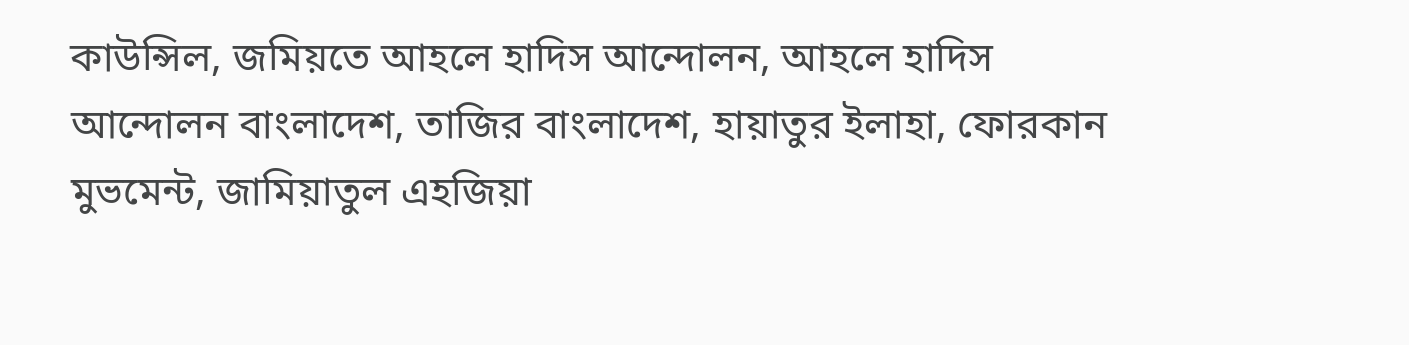কাউন্সিল, জমিয়তে আহলে হাদিস আন্দোলন, আহলে হাদিস আন্দোলন বাংলাদেশ, তাজির বাংলাদেশ, হায়াতুর ইলাহা, ফোরকান মুভমেন্ট, জামিয়াতুল এহজিয়া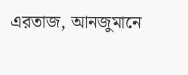এরতাজ, আনজুমানে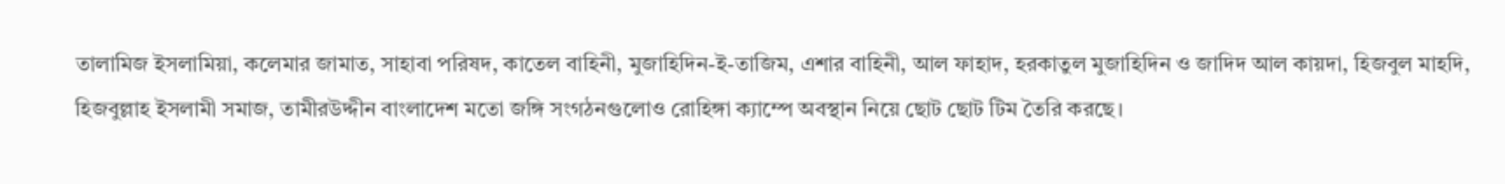তালামিজ ইসলামিয়া, কলেমার জামাত, সাহাবা পরিষদ, কাতেল বাহিনী, মুজাহিদিন-ই-তাজিম, এশার বাহিনী, আল ফাহাদ, হরকাতুল মুজাহিদিন ও জাদিদ আল কায়দা, হিজবুল মাহদি, হিজবুল্লাহ ইসলামী সমাজ, তামীরউদ্দীন বাংলাদেশ মতো জঙ্গি সংগঠনগুলোও রোহিঙ্গা ক্যাম্পে অবস্থান নিয়ে ছোট ছোট টিম তৈরি করছে।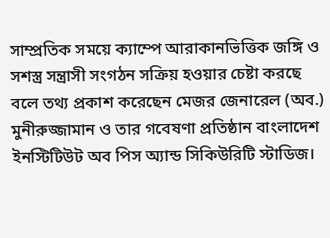সাম্প্রতিক সময়ে ক্যাম্পে আরাকানভিত্তিক জঙ্গি ও সশস্ত্র সন্ত্রাসী সংগঠন সক্রিয় হওয়ার চেষ্টা করছে বলে তথ্য প্রকাশ করেছেন মেজর জেনারেল (অব.) মুনীরুজ্জামান ও তার গবেষণা প্রতিষ্ঠান বাংলাদেশ ইনস্টিটিউট অব পিস অ্যান্ড সিকিউরিটি স্টাডিজ।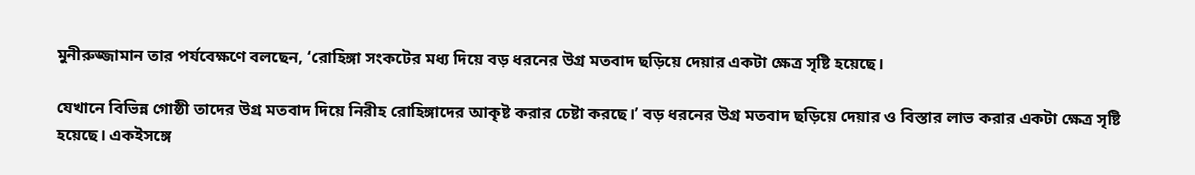মুনীরুজ্জামান তার পর্যবেক্ষণে বলছেন, ‘রোহিঙ্গা সংকটের মধ্য দিয়ে বড় ধরনের উগ্র মতবাদ ছড়িয়ে দেয়ার একটা ক্ষেত্র সৃষ্টি হয়েছে।

যেখানে বিভিন্ন গোষ্ঠী তাদের উগ্র মতবাদ দিয়ে নিরীহ রোহিঙ্গাদের আকৃষ্ট করার চেষ্টা করছে।’ বড় ধরনের উগ্র মতবাদ ছড়িয়ে দেয়ার ও বিস্তার লাভ করার একটা ক্ষেত্র সৃষ্টি হয়েছে। একইসঙ্গে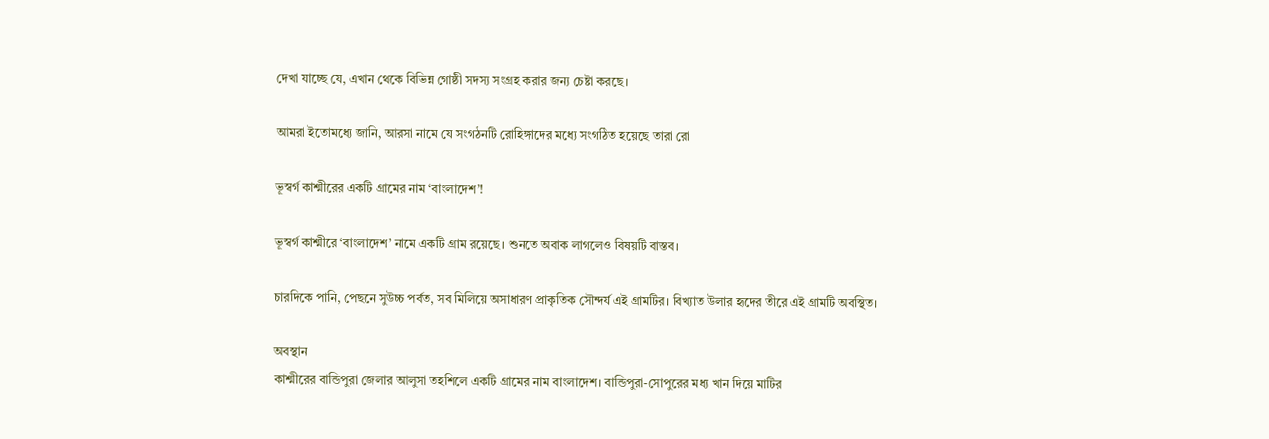দেখা যাচ্ছে যে, এখান থেকে বিভিন্ন গোষ্ঠী সদস্য সংগ্রহ করার জন্য চেষ্টা করছে।

আমরা ইতোমধ্যে জানি, আরসা নামে যে সংগঠনটি রোহিঙ্গাদের মধ্যে সংগঠিত হয়েছে তারা রো

ভূস্বর্গ কাশ্মীরের একটি গ্রামের নাম ‘বাংলাদেশ’!

ভূস্বর্গ কাশ্মীরে ‘বাংলাদেশ’ নামে একটি গ্রাম রয়েছে। শুনতে অবাক লাগলেও বিষয়টি বাস্তব।

চারদিকে পানি, পেছনে সুউচ্চ পর্বত, সব মিলিয়ে অসাধারণ প্রাকৃতিক সৌন্দর্য এই গ্রামটির। বিখ্যাত উলার হৃদের তীরে এই গ্রামটি অবস্থিত।

অবস্থান
কাশ্মীরের বান্ডিপুরা জেলার আলুসা তহশিলে একটি গ্রামের নাম বাংলাদেশ। বান্ডিপুরা-সোপুরের মধ্য খান দিয়ে মাটির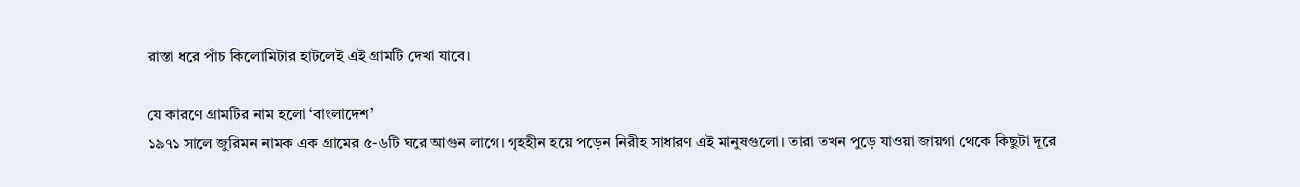রাস্তা ধরে পাঁচ কিলোমিটার হাটলেই এই গ্রামটি দেখা যাবে।

যে কারণে গ্রামটির নাম হলো ‘বাংলাদেশ’
১৯৭১ সালে জুরিমন নামক এক গ্রামের ৫-৬টি ঘরে আগুন লাগে। গৃহহীন হয়ে পড়েন নিরীহ সাধারণ এই মানুষগুলো। তারা তখন পুড়ে যাওয়া জায়গা থেকে কিছুটা দূরে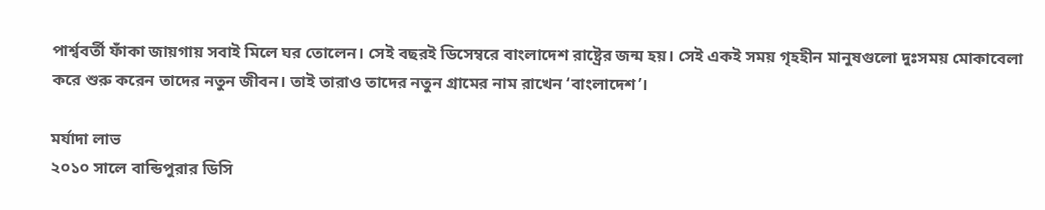পার্শ্ববর্তী ফাঁকা জায়গায় সবাই মিলে ঘর তোলেন। সেই বছরই ডিসেম্বরে বাংলাদেশ রাষ্ট্রের জন্ম হয়। সেই একই সময় গৃহহীন মানুষগুলো দুঃসময় মোকাবেলা করে শুরু করেন তাদের নতুন জীবন। তাই তারাও তাদের নতুন গ্রামের নাম রাখেন ‘বাংলাদেশ’।

মর্যাদা লাভ
২০১০ সালে বান্ডিপুরার ডিসি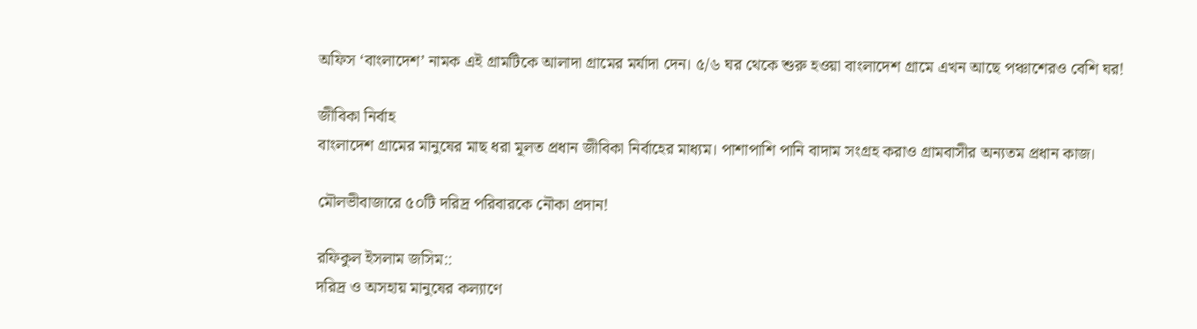অফিস ‘বাংলাদেশ’ নামক এই গ্রামটিকে আলাদা গ্রামের মর্যাদা দেন। ৫/৬ ঘর থেকে শুরু হওয়া বাংলাদেশ গ্রামে এখন আছে পঞ্চাশেরও বেশি ঘর!

জীবিকা নির্বাহ
বাংলাদেশ গ্রামের মানুষের মাছ ধরা মূলত প্রধান জীবিকা নির্বাহের মাধ্যম। পাশাপাশি পানি বাদাম সংগ্রহ করাও গ্রামবাসীর অন্যতম প্রধান কাজ।

মৌলভীবাজারে ৫০টি দরিদ্র পরিবারকে নৌকা প্রদান!

রফিকুল ইসলাম জসিম::
দরিদ্র ও অসহায় মানুষের কল্যাণে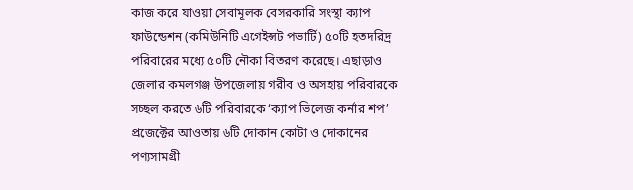কাজ করে যাওয়া সেবামূলক বেসরকারি সংস্থা ক্যাপ ফাউন্ডেশন (কমিউনিটি এগেইন্সট পভার্টি) ৫০টি হতদরিদ্র পরিবারের মধ্যে ৫০টি নৌকা বিতরণ করেছে। এছাড়াও জেলার কমলগঞ্জ উপজেলায় গরীব ও অসহায় পরিবারকে সচ্ছল করতে ৬টি পরিবারকে ‘ক্যাপ ভিলেজ কর্নার শপ’ প্রজেক্টের আওতায় ৬টি দোকান কোটা ও দোকানের পণ্যসামগ্রী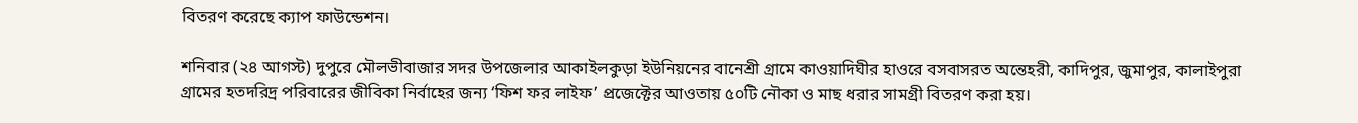বিতরণ করেছে ক্যাপ ফাউন্ডেশন।

শনিবার (২৪ আগস্ট) দুপুরে মৌলভীবাজার সদর উপজেলার আকাইলকুড়া ইউনিয়নের বানেশ্রী গ্রামে কাওয়াদিঘীর হাওরে বসবাসরত অন্তেহরী, কাদিপুর, জুমাপুর, কালাইপুরা গ্রামের হতদরিদ্র পরিবারের জীবিকা নির্বাহের জন্য ‘ফিশ ফর লাইফ’ প্রজেক্টের আওতায় ৫০টি নৌকা ও মাছ ধরার সামগ্রী বিতরণ করা হয়।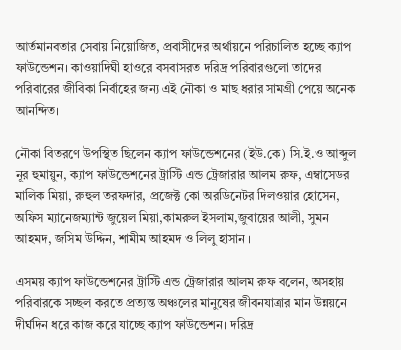আর্তমানবতার সেবায় নিয়োজিত, প্রবাসীদের অর্থায়নে পরিচালিত হচ্ছে ক্যাপ ফাউন্ডেশন। কাওয়াদিঘী হাওরে বসবাসরত দরিদ্র পরিবারগুলো তাদের পরিবারের জীবিকা নির্বাহের জন্য এই নৌকা ও মাছ ধরার সামগ্রী পেয়ে অনেক আনন্দিত।

নৌকা বিতরণে উপস্থিত ছিলেন ক্যাপ ফাউন্ডেশনের (ইউ.কে) সি.ই.ও আব্দুল নূর হুমায়ুন, ক্যাপ ফাউন্ডেশনের ট্রাস্টি এন্ড ট্রেজারার আলম রুফ, এম্বাসেডর মালিক মিয়া, রুহুল তরফদার, প্রজেক্ট কো অরডিনেটর দিলওয়ার হোসেন, অফিস ম্যানেজম্যান্ট জুয়েল মিয়া,কামরুল ইসলাম,জুবায়ের আলী, সুমন আহমদ, জসিম উদ্দিন, শামীম আহমদ ও লিলু হাসান ।

এসময় ক্যাপ ফাউন্ডেশনের ট্রাস্টি এন্ড ট্রেজারার আলম রুফ বলেন, অসহায় পরিবারকে সচ্ছল করতে প্রত্যন্ত অঞ্চলের মানুষের জীবনযাত্রার মান উন্নয়নে দীর্ঘদিন ধরে কাজ করে যাচ্ছে ক্যাপ ফাউন্ডেশন। দরিদ্র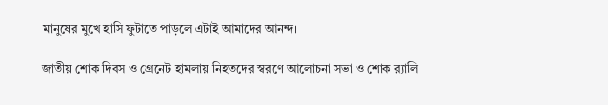মানুষের মুখে হাসি ফুটাতে পাড়লে এটাই আমাদের আনন্দ।

জাতীয় শোক দিবস ও গ্রেনেট হামলায় নিহতদের স্বরণে আলোচনা সভা ও শোক র‌্যালি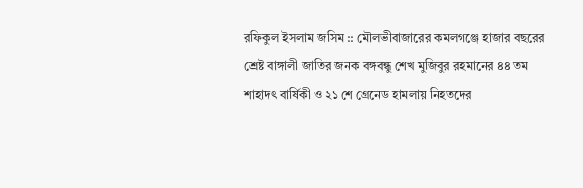রফিকুল ইসলাম জসিম :: মৌলভীবাজারের কমলগঞ্জে হাজার বছরের শ্রেষ্ট বাঙ্গালী জাতির জনক বঙ্গবন্ধু শেখ মুজিবুর রহমানের ৪৪ তম শাহাদৎ বার্ষিকী ও ২১ শে গ্রেনেড হামলায় নিহতদের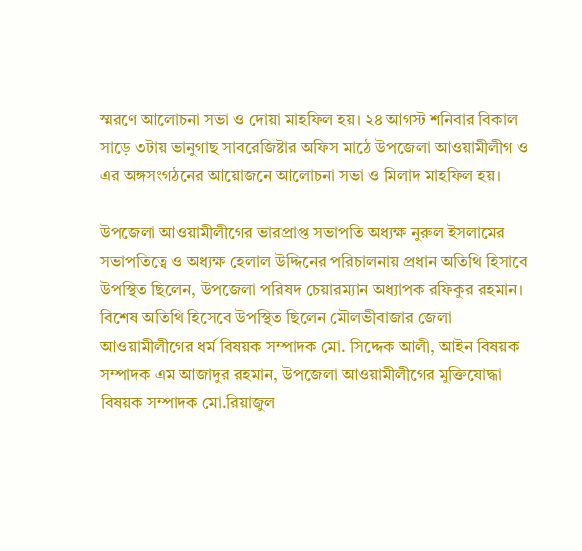স্মরণে আলোচনা সভা ও দোয়া মাহফিল হয়। ২৪ আগস্ট শনিবার বিকাল সাড়ে ৩টায় ভানুগাছ সাবরেজিষ্টার অফিস মাঠে উপজেলা আওয়ামীলীগ ও এর অঙ্গসংগঠনের আয়োজনে আলোচনা সভা ও মিলাদ মাহফিল হয়।

উপজেলা আওয়ামীলীগের ভারপ্রাপ্ত সভাপতি অধ্যক্ষ নুরুল ইসলামের সভাপতিত্বে ও অধ্যক্ষ হেলাল উদ্দিনের পরিচালনায় প্রধান অতিথি হিসাবে উপস্থিত ছিলেন, উপজেলা পরিষদ চেয়ারম্যান অধ্যাপক রফিকুর রহমান। বিশেষ অতিথি হিসেবে উপস্থিত ছিলেন মৌলভীবাজার জেলা আওয়ামীলীগের ধর্ম বিষয়ক সম্পাদক মো. সিদ্দেক আলী, আইন বিষয়ক সম্পাদক এম আজাদুর রহমান, উপজেলা আওয়ামীলীগের মুক্তিযোদ্ধা বিষয়ক সম্পাদক মো.রিয়াজুল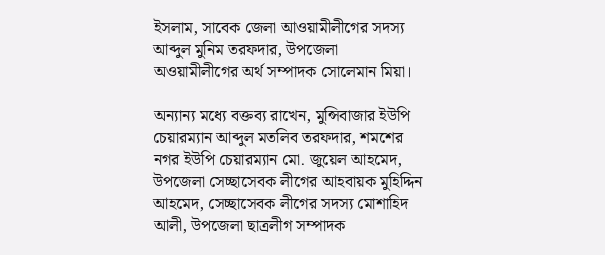ইসলাম, সাবেক জেলা আওয়ামীলীগের সদস্য আব্দুল মুনিম তরফদার, উপজেলা অওয়ামীলীগের অর্থ সম্পাদক সোলেমান মিয়া।

অন্যান্য মধ্যে বক্তব্য রাখেন, মুন্সিবাজার ইউপি চেয়ারম্যান আব্দুল মতলিব তরফদার, শমশের নগর ইউপি চেয়ারম্যান মো. জুয়েল আহমেদ, উপজেলা সেচ্ছাসেবক লীগের আহবায়ক মুহিদ্দিন আহমেদ, সেচ্ছাসেবক লীগের সদস্য মোশাহিদ আলী, উপজেলা ছাত্রলীগ সম্পাদক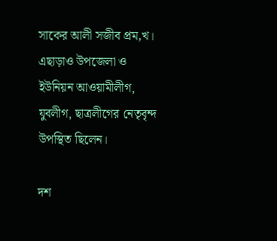সাকের আলী সজীব প্রম‚খ। এছাড়াও উপজেলা ও ইউনিয়ন আওয়ামীলীগ, যুবলীগ, ছাত্রলীগের নেতৃবৃন্দ উপস্থিত ছিলেন।

দশ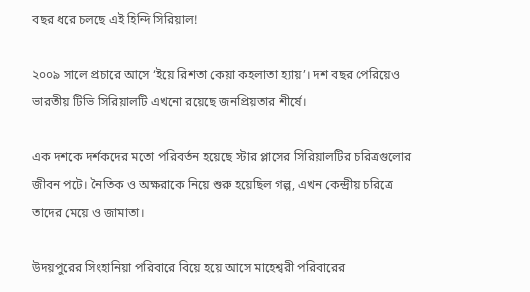বছর ধরে চলছে এই হিন্দি সিরিয়াল!

২০০৯ সালে প্রচারে আসে ‘ইয়ে রিশতা কেয়া কহলাতা হ্যায়’। দশ বছর পেরিয়েও ভারতীয় টিভি সিরিয়ালটি এখনো রয়েছে জনপ্রিয়তার শীর্ষে।

এক দশকে দর্শকদের মতো পরিবর্তন হয়েছে স্টার প্লাসের সিরিয়ালটির চরিত্রগুলোর জীবন পটে। নৈতিক ও অক্ষরাকে নিয়ে শুরু হয়েছিল গল্প, এখন কেন্দ্রীয় চরিত্রে তাদের মেয়ে ও জামাতা।

উদয়পুরের সিংহানিয়া পরিবারে বিয়ে হয়ে আসে মাহেশ্বরী পরিবারের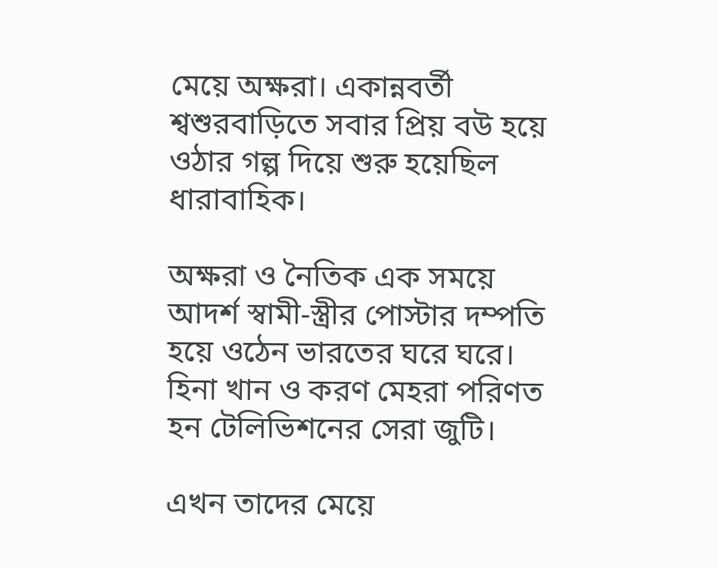মেয়ে অক্ষরা। একান্নবর্তী শ্বশুরবাড়িতে সবার প্রিয় বউ হয়ে ওঠার গল্প দিয়ে শুরু হয়েছিল ধারাবাহিক।

অক্ষরা ও নৈতিক এক সময়ে আদর্শ স্বামী-স্ত্রীর পোস্টার দম্পতি হয়ে ওঠেন ভারতের ঘরে ঘরে। হিনা খান ও করণ মেহরা পরিণত হন টেলিভিশনের সেরা জুটি।

এখন তাদের মেয়ে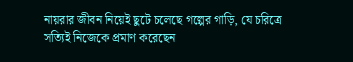নায়রার জীবন নিয়েই ছুটে চলেছে গল্পের গাড়ি, যে চরিত্রে সত্যিই নিজেকে প্রমাণ করেছেন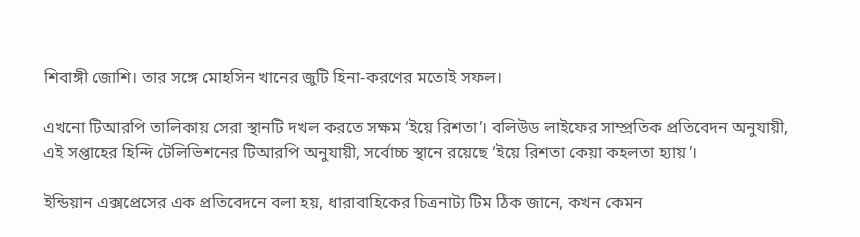শিবাঙ্গী জোশি। তার সঙ্গে মোহসিন খানের জুটি হিনা-করণের মতোই সফল।

এখনো টিআরপি তালিকায় সেরা স্থানটি দখল করতে সক্ষম ‘ইয়ে রিশতা’। বলিউড লাইফের সাম্প্রতিক প্রতিবেদন অনুযায়ী, এই সপ্তাহের হিন্দি টেলিভিশনের টিআরপি অনুযায়ী, সর্বোচ্চ স্থানে রয়েছে ‘ইয়ে রিশতা কেয়া কহলতা হ্যায়’।

ইন্ডিয়ান এক্সপ্রেসের এক প্রতিবেদনে বলা হয়, ধারাবাহিকের চিত্রনাট্য টিম ঠিক জানে, কখন কেমন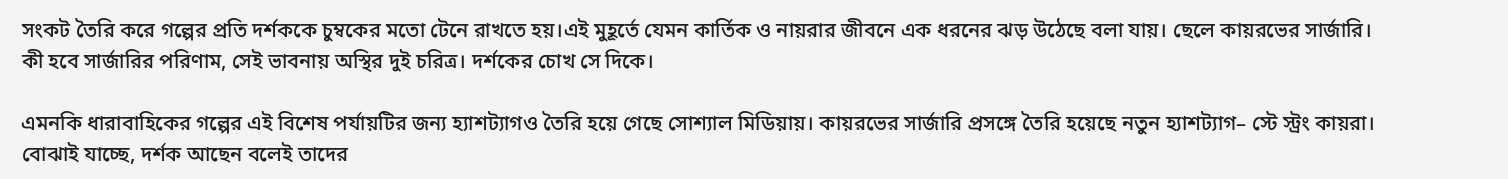সংকট তৈরি করে গল্পের প্রতি দর্শককে চুম্বকের মতো টেনে রাখতে হয়।এই মুহূর্তে যেমন কার্তিক ও নায়রার জীবনে এক ধরনের ঝড় উঠেছে বলা যায়। ছেলে কায়রভের সার্জারি। কী হবে সার্জারির পরিণাম, সেই ভাবনায় অস্থির দুই চরিত্র। দর্শকের চোখ সে দিকে।

এমনকি ধারাবাহিকের গল্পের এই বিশেষ পর্যায়টির জন্য হ্যাশট্যাগও তৈরি হয়ে গেছে সোশ্যাল মিডিয়ায়। কায়রভের সার্জারি প্রসঙ্গে তৈরি হয়েছে নতুন হ্যাশট্যাগ– স্টে স্ট্রং কায়রা। বোঝাই যাচ্ছে, দর্শক আছেন বলেই তাদের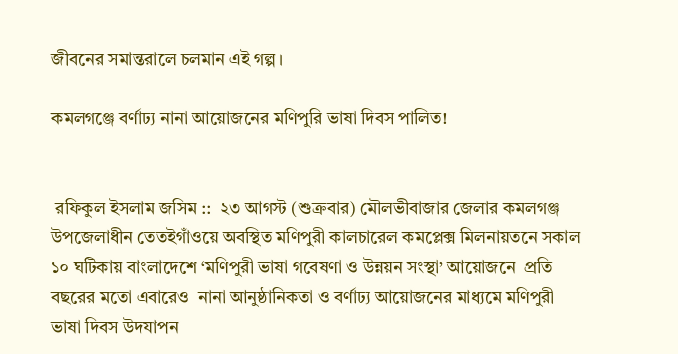জীবনের সমান্তরালে চলমান এই গল্প।

কমলগঞ্জে বর্ণাঢ্য নানা আয়োজনের মণিপুরি ভাষা দিবস পালিত!


 রফিকুল ইসলাম জসিম ::  ২৩ আগস্ট (শুক্রবার) মৌলভীবাজার জেলার কমলগঞ্জ উপজেলাধীন তেতইগাঁওয়ে অবস্থিত মণিপুরী কালচারেল কমপ্লেক্স মিলনায়তনে সকাল ১০ ঘটিকায় বাংলাদেশে ‘মণিপুরী ভাষা গবেষণা ও উন্নয়ন সংস্থা’ আয়োজনে  প্রতি বছরের মতো এবারেও  নানা আনুষ্ঠানিকতা ও বর্ণাঢ্য আয়োজনের মাধ্যমে মণিপুরী ভাষা দিবস উদযাপন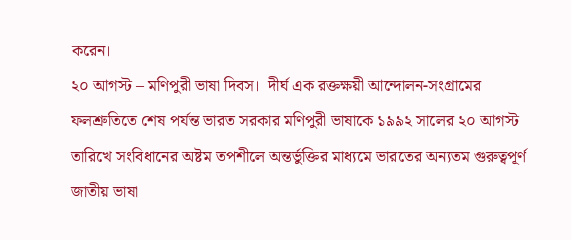করেন।
২০ আগস্ট – মণিপুরী ভাষা দিবস।  দীর্ঘ এক রক্তক্ষয়ী আন্দোলন-সংগ্রামের ফলশ্রুতিতে শেষ পর্যন্ত ভারত সরকার মণিপুরী ভাষাকে ১৯৯২ সালের ২০ আগস্ট তারিখে সংবিধানের অষ্টম তপশীলে অন্তর্ভুক্তির মাধ্যমে ভারতের অন্যতম গুরুত্বপূর্ণ জাতীয় ভাষা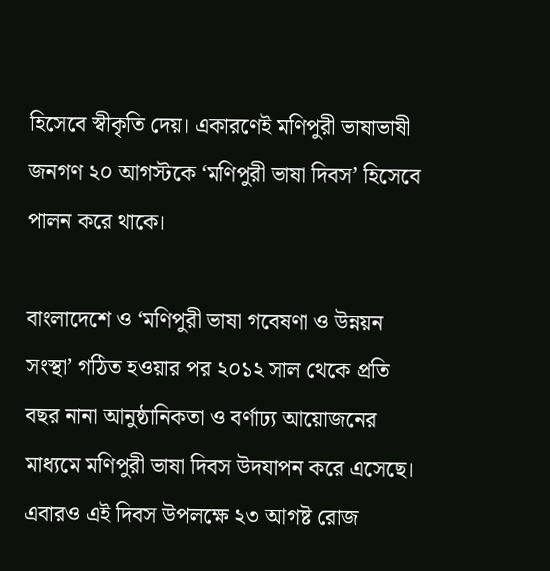হিসেবে স্বীকৃতি দেয়। একারণেই মণিপুরী ভাষাভাষী জনগণ ২০ আগস্টকে ‘মণিপুরী ভাষা দিবস’ হিসেবে পালন করে থাকে।

বাংলাদেশে ও ‘মণিপুরী ভাষা গবেষণা ও উন্নয়ন সংস্থা’ গঠিত হওয়ার পর ২০১২ সাল থেকে প্রতি বছর নানা আনুষ্ঠানিকতা ও বর্ণাঢ্য আয়োজনের মাধ্যমে মণিপুরী ভাষা দিবস উদযাপন করে এসেছে। এবারও এই দিবস উপলক্ষে ২৩ আগষ্ট রোজ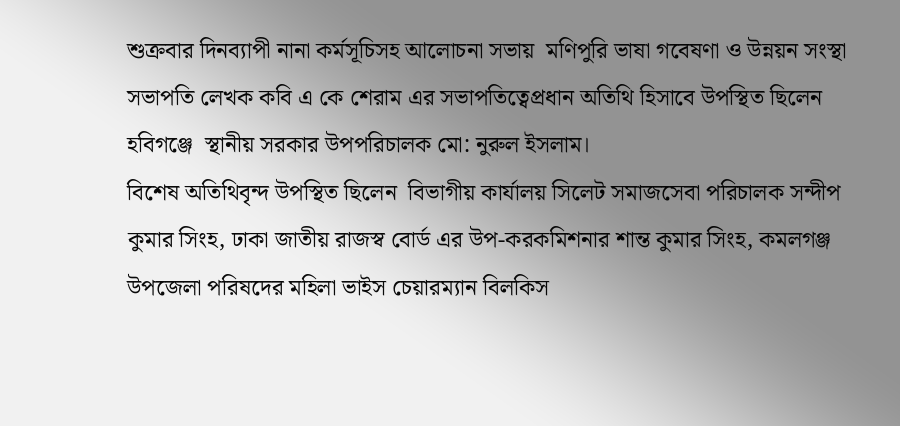শুক্রবার দিনব্যাপী নানা কর্মসূচিসহ আলোচনা সভায়  মণিপুরি ভাষা গবেষণা ও উন্নয়ন সংস্থা সভাপতি লেখক কবি এ কে শেরাম এর সভাপতিত্বেপ্রধান অতিথি হিসাবে উপস্থিত ছিলেন হবিগঞ্জে  স্থানীয় সরকার উপপরিচালক মো: নুরুল ইসলাম।
বিশেষ অতিথিবৃন্দ উপস্থিত ছিলেন  বিভাগীয় কার্যালয় সিলেট সমাজসেবা পরিচালক সন্দীপ কুমার সিংহ, ঢাকা জাতীয় রাজস্ব বোর্ড এর উপ-করকমিশনার শান্ত কুমার সিংহ, কমলগঞ্জ উপজেলা পরিষদের মহিলা ভাইস চেয়ারম্যান বিলকিস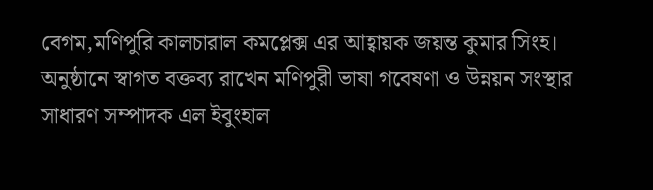বেগম,মণিপুরি কালচারাল কমপ্লেক্স এর আহ্বায়ক জয়ন্ত কুমার সিংহ।
অনুষ্ঠানে স্বাগত বক্তব্য রাখেন মণিপুরী ভাষা গবেষণা ও উন্নয়ন সংস্থার সাধারণ সম্পাদক এল ইবুংহাল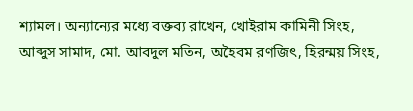শ্যামল। অন্যান্যের মধ্যে বক্তব্য রাখেন, খোইরাম কামিনী সিংহ, আব্দুস সামাদ, মো. আবদুল মতিন, অহৈবম রণজিৎ, হিরন্ময় সিংহ,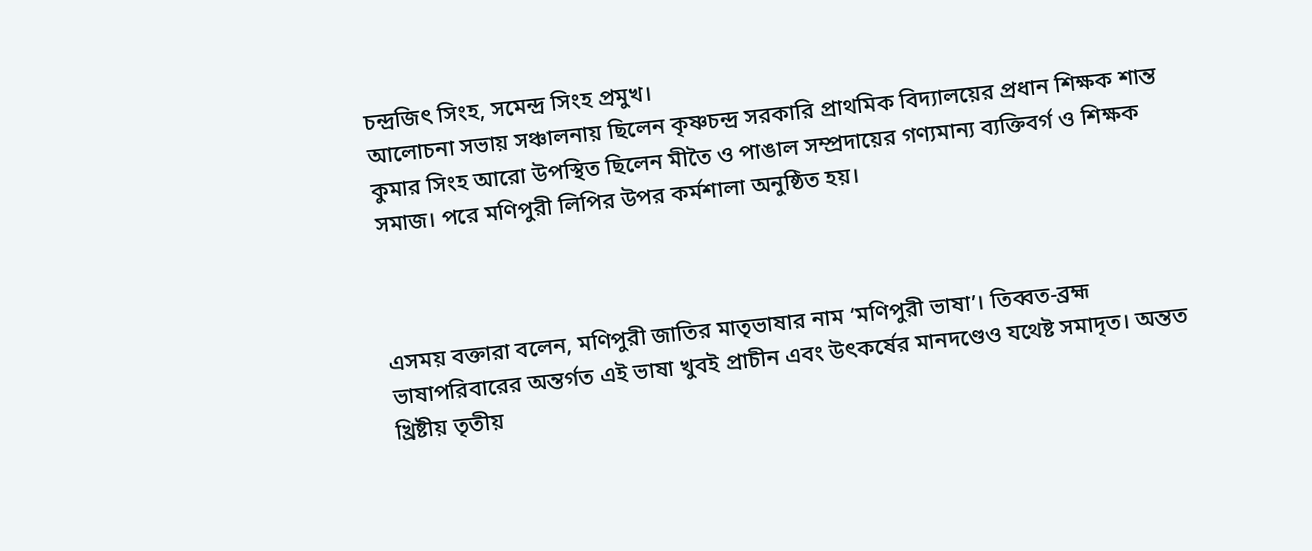চন্দ্রজিৎ সিংহ, সমেন্দ্র সিংহ প্রমুখ।
আলোচনা সভায় সঞ্চালনায় ছিলেন কৃষ্ণচন্দ্র সরকারি প্রাথমিক বিদ্যালয়ের প্রধান শিক্ষক শান্ত কুমার সিংহ আরো উপস্থিত ছিলেন মীতৈ ও পাঙাল সম্প্রদায়ের গণ্যমান্য ব্যক্তিবর্গ ও শিক্ষক সমাজ। পরে মণিপুরী লিপির উপর কর্মশালা অনুষ্ঠিত হয়।



এসময় বক্তারা বলেন, মণিপুরী জাতির মাতৃভাষার নাম ‘মণিপুরী ভাষা’। তিব্বত-ব্রহ্ম ভাষাপরিবারের অন্তর্গত এই ভাষা খুবই প্রাচীন এবং উৎকর্ষের মানদণ্ডেও যথেষ্ট সমাদৃত। অন্তত খ্রিষ্টীয় তৃতীয়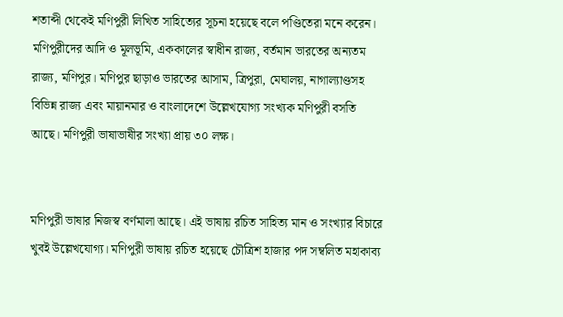শতাব্দী থেকেই মণিপুরী লিখিত সাহিত্যের সূচনা হয়েছে বলে পণ্ডিতেরা মনে করেন। মণিপুরীদের আদি ও মূলভূমি, এককালের স্বাধীন রাজ্য, বর্তমান ভারতের অন্যতম রাজ্য, মণিপুর। মণিপুর ছাড়াও ভারতের আসাম, ত্রিপুরা, মেঘালয়, নাগাল্যাণ্ডসহ বিভিন্ন রাজ্য এবং মায়ানমার ও বাংলাদেশে উল্লেখযোগ্য সংখ্যক মণিপুরী বসতি আছে। মণিপুরী ভাষাভাষীর সংখ্যা প্রায় ৩০ লক্ষ।


মণিপুরী ভাষার নিজস্ব বর্ণমালা আছে। এই ভাষায় রচিত সাহিত্য মান ও সংখ্যার বিচারে খুবই উল্লেখযোগ্য। মণিপুরী ভাষায় রচিত হয়েছে চৌত্রিশ হাজার পদ সম্বলিত মহাকাব্য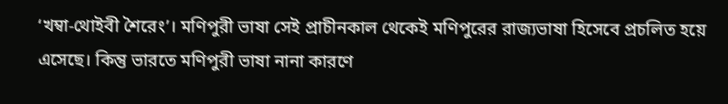‘খম্বা-থোইবী শৈরেং’। মণিপুরী ভাষা সেই প্রাচীনকাল থেকেই মণিপুরের রাজ্যভাষা হিসেবে প্রচলিত হয়ে এসেছে। কিন্তু ভারতে মণিপুরী ভাষা নানা কারণে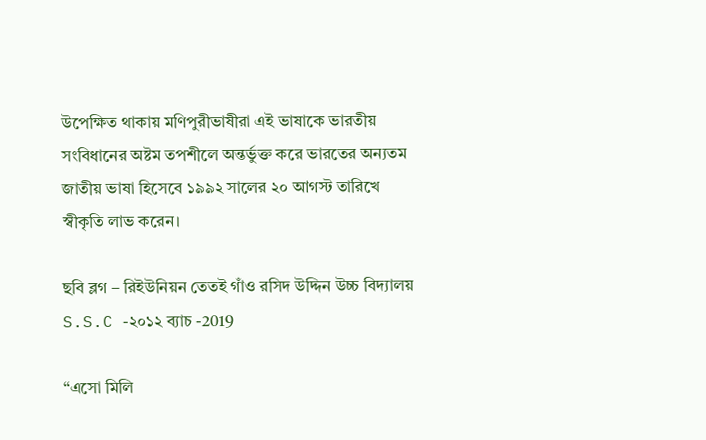উপেক্ষিত থাকায় মণিপুরীভাষীরা এই ভাষাকে ভারতীয় সংবিধানের অষ্টম তপশীলে অন্তর্ভুক্ত করে ভারতের অন্যতম জাতীয় ভাষা হিসেবে ১৯৯২ সালের ২০ আগস্ট তারিখে স্বীকৃতি লাভ করেন।

ছবি ব্লগ – রিইউনিয়ন তেতই গাঁও রসিদ উদ্দিন উচ্চ বিদ্যালয় S.S.C -২০১২ ব্যাচ -2019

“এসো মিলি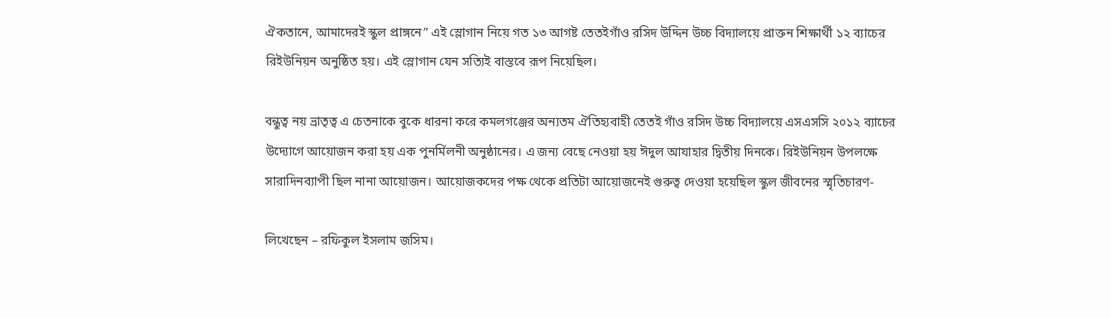ঐকতানে, আমাদেরই স্কুল প্রাঙ্গনে” এই স্লোগান নিয়ে গত ১৩ আগষ্ট তেতইগাঁও রসিদ উদ্দিন উচ্চ বিদ্যালয়ে প্রাক্তন শিক্ষার্থী ১২ ব্যাচের রিইউনিয়ন অনুষ্ঠিত হয়। এই স্লোগান যেন সত্যিই বাস্তবে রূপ নিয়েছিল।

বন্ধুত্ব নয় ভ্রাতৃত্ব এ চেতনাকে বুকে ধারনা করে কমলগঞ্জের অন্যতম ঐতিহ্যবাহী তেতই গাঁও রসিদ উচ্চ বিদ্যালয়ে এসএসসি ২০১২ ব্যাচের উদ্যোগে আয়োজন করা হয় এক পুনর্মিলনী অনুষ্ঠানের। এ জন্য বেছে নেওয়া হয় ঈদুল আযাহার দ্বিতীয় দিনকে। রিইউনিয়ন উপলক্ষে সারাদিনব্যাপী ছিল নানা আয়োজন। আয়োজকদের পক্ষ থেকে প্রতিটা আয়োজনেই গুরুত্ব দেওয়া হয়েছিল স্কুল জীবনের স্মৃতিচারণ-

লিখেছেন – রফিকুল ইসলাম জসিম।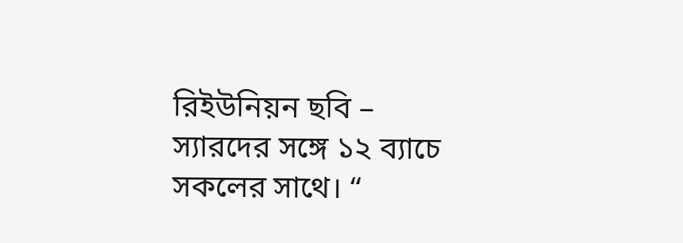রিইউনিয়ন ছবি – স্যারদের সঙ্গে ১২ ব্যাচে সকলের সাথে। “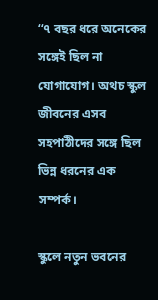‘‘৭ বছর ধরে অনেকের সঙ্গেই ছিল না যোগাযোগ। অথচ স্কুল জীবনের এসব সহপাঠীদের সঙ্গে ছিল ভিন্ন ধরনের এক সম্পর্ক।

স্কুলে নতুন ভবনের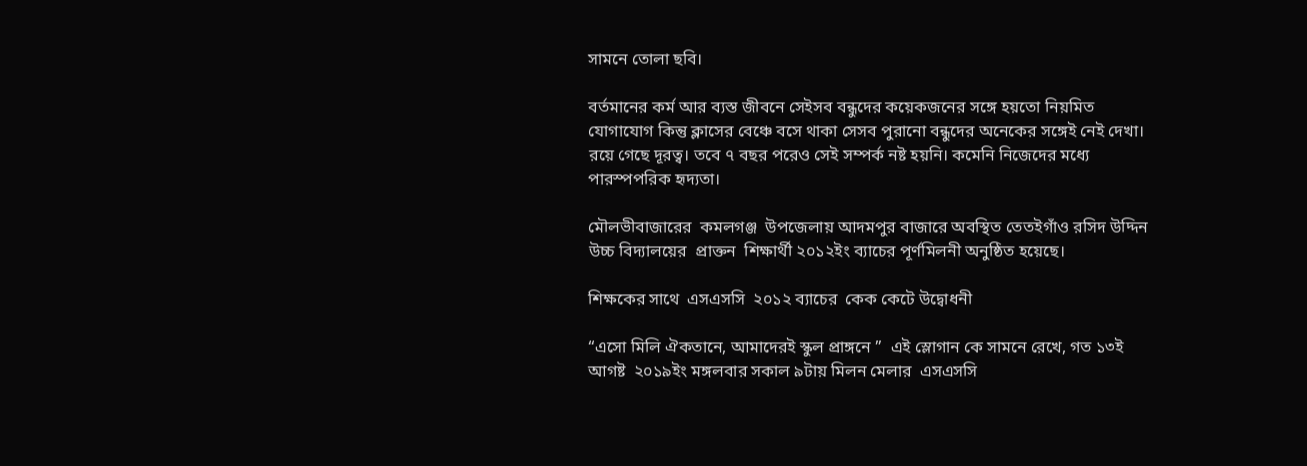সামনে তোলা ছবি।

বর্তমানের কর্ম আর ব্যস্ত জীবনে সেইসব বন্ধুদের কয়েকজনের সঙ্গে হয়তো নিয়মিত যোগাযোগ কিন্তু ক্লাসের বেঞ্চে বসে থাকা সেসব পুরানো বন্ধুদের অনেকের সঙ্গেই নেই দেখা। রয়ে গেছে দূরত্ব। তবে ৭ বছর পরেও সেই সম্পর্ক নষ্ট হয়নি। কমেনি নিজেদের মধ্যে পারস্পপরিক হৃদ্যতা।

মৌলভীবাজারের  কমলগঞ্জ  উপজেলায় আদমপুর বাজারে অবস্থিত তেতইগাঁও রসিদ উদ্দিন উচ্চ বিদ্যালয়ের  প্রাক্তন  শিক্ষার্থী ২০১২ইং ব্যাচের পূর্ণমিলনী অনুষ্ঠিত হয়েছে।

শিক্ষকের সাথে  এসএসসি  ২০১২ ব্যাচের  কেক কেটে উদ্বোধনী

“এসো মিলি ঐকতানে, আমাদেরই স্কুল প্রাঙ্গনে ”  এই স্লোগান কে সামনে রেখে, গত ১৩ই আগষ্ট  ২০১৯ইং মঙ্গলবার সকাল ৯টায় মিলন মেলার  এসএসসি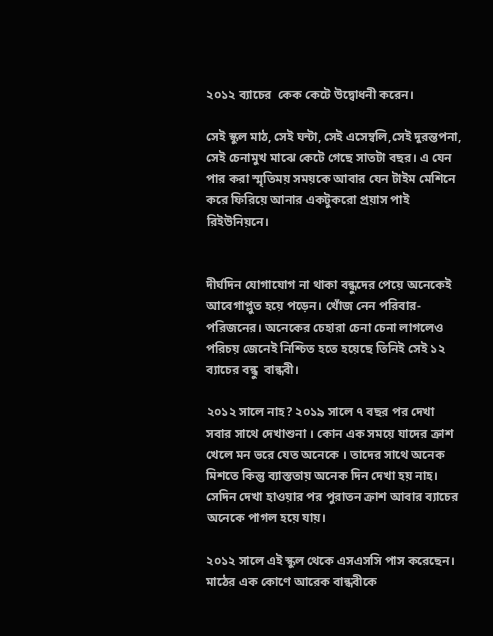২০১২ ব্যাচের  কেক কেটে উদ্বোধনী করেন।

সেই স্কুল মাঠ, সেই ঘন্টা, সেই এসেম্বলি,সেই দুরন্তপনা, সেই চেনামুখ মাঝে কেটে গেছে সাতটা বছর। এ যেন পার করা স্মৃতিময় সময়কে আবার যেন টাইম মেশিনে করে ফিরিয়ে আনার একটুকরো প্রয়াস পাই রিইউনিয়নে।


দীর্ঘদিন যোগাযোগ না থাকা বন্ধুদের পেয়ে অনেকেই আবেগাপ্লুত হয়ে পড়েন। খোঁজ নেন পরিবার-পরিজনের। অনেকের চেহারা চেনা চেনা লাগলেও পরিচয় জেনেই নিশ্চিত হতে হয়েছে তিনিই সেই ১২ ব্যাচের বন্ধু  বান্ধবী।

২০১২ সালে নাহ? ২০১৯ সালে ৭ বছর পর দেখা সবার সাথে দেখাশুনা । কোন এক সময়ে যাদের ত্রুাশ খেলে মন ভরে যেত অনেকে । তাদের সাথে অনেক মিশতে কিন্তু ব্যাস্ততায় অনেক দিন দেখা হয় নাহ। সেদিন দেখা হাওয়ার পর পুরাতন ক্রাশ আবার ব্যাচের অনেকে পাগল হয়ে যায়।

২০১২ সালে এই স্কুল থেকে এসএসসি পাস করেছেন। মাঠের এক কোণে আরেক বান্ধবীকে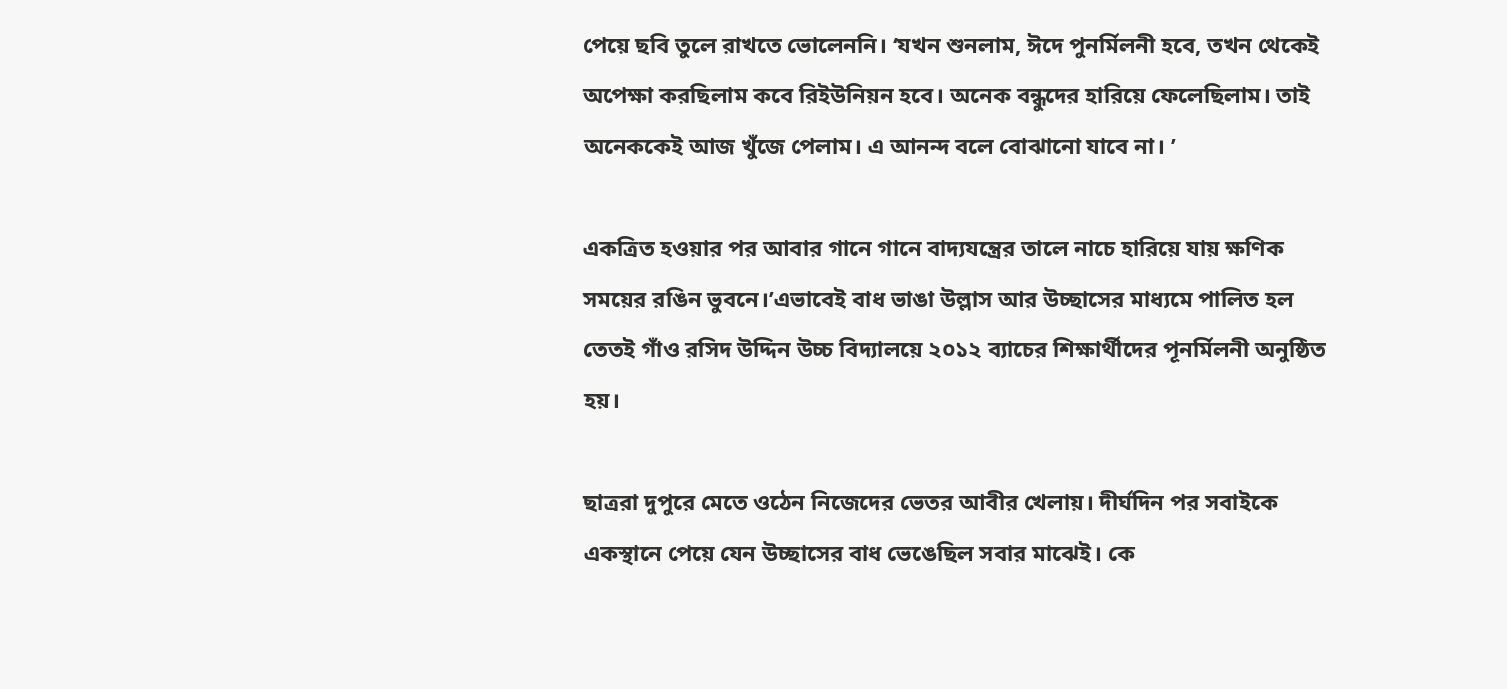পেয়ে ছবি তুলে রাখতে ভোলেননি। ‘যখন শুনলাম, ঈদে পুনর্মিলনী হবে, তখন থেকেই অপেক্ষা করছিলাম কবে রিইউনিয়ন হবে। অনেক বন্ধুদের হারিয়ে ফেলেছিলাম। তাই অনেককেই আজ খুঁজে পেলাম। এ আনন্দ বলে বোঝানো যাবে না। ’

একত্রিত হওয়ার পর আবার গানে গানে বাদ্যযন্ত্রের তালে নাচে হারিয়ে যায় ক্ষণিক সময়ের রঙিন ভুবনে।’এভাবেই বাধ ভাঙা উল্লাস আর উচ্ছাসের মাধ্যমে পালিত হল তেতই গাঁও রসিদ উদ্দিন উচ্চ বিদ্যালয়ে ২০১২ ব্যাচের শিক্ষার্থীদের পূনর্মিলনী অনুষ্ঠিত হয়।

ছাত্ররা দুপুরে মেতে ওঠেন নিজেদের ভেতর আবীর খেলায়। দীর্ঘদিন পর সবাইকে একস্থানে পেয়ে যেন উচ্ছাসের বাধ ভেঙেছিল সবার মাঝেই। কে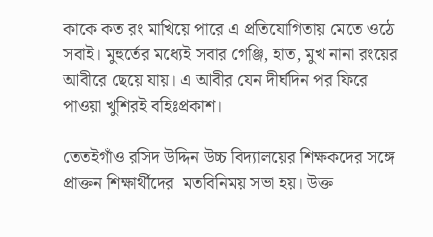কাকে কত রং মাখিয়ে পারে এ প্রতিযোগিতায় মেতে ওঠে সবাই। মুহুর্তের মধ্যেই সবার গেঞ্জি, হাত, মুখ নানা রংয়ের আবীরে ছেয়ে যায়। এ আবীর যেন দীর্ঘদিন পর ফিরে পাওয়া খুশিরই বহিঃপ্রকাশ।

তেতইগাঁও রসিদ উদ্দিন উচ্চ বিদ্যালয়ের শিক্ষকদের সঙ্গে প্রাক্তন শিক্ষার্থীদের  মতবিনিময় সভা হয়। উক্ত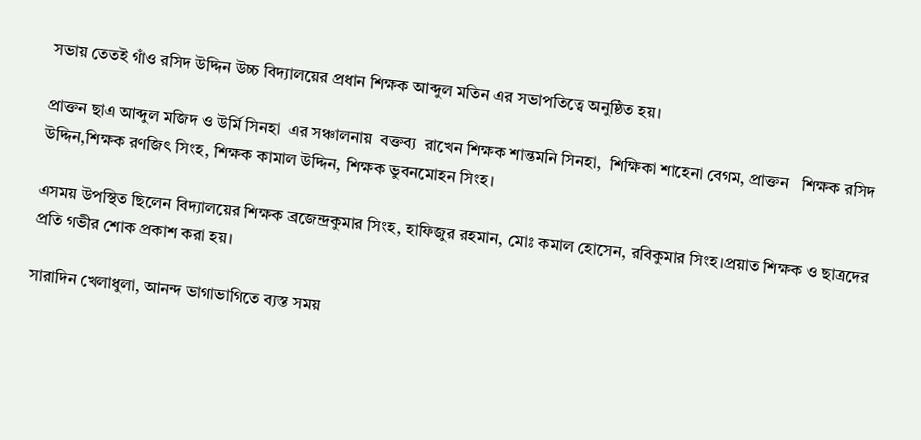সভায় তেতই গাঁও রসিদ উদ্দিন উচ্চ বিদ্যালয়ের প্রধান শিক্ষক আব্দুল মতিন এর সভাপতিত্বে অনুষ্ঠিত হয়।

প্রাক্তন ছাএ আব্দুল মজিদ ও উর্মি সিনহা  এর সঞ্চালনায়  বক্তব্য  রাখেন শিক্ষক শান্তমনি সিনহা,  শিক্ষিকা শাহেনা বেগম, প্রাক্তন   শিক্ষক রসিদ উদ্দিন,শিক্ষক রণজিৎ সিংহ, শিক্ষক কামাল উদ্দিন, শিক্ষক ভুবনমোহন সিংহ।

এসময় উপস্থিত ছিলেন বিদ্যালয়ের শিক্ষক ব্রজেন্দ্রকুমার সিংহ, হাফিজুর রহমান, মোঃ কমাল হোসেন, রবিকুমার সিংহ।প্রয়াত শিক্ষক ও ছাত্রদের প্রতি গভীর শোক প্রকাশ করা হয়।

সারাদিন খেলাধুলা, আনন্দ ভাগাভাগিতে ব্যস্ত সময়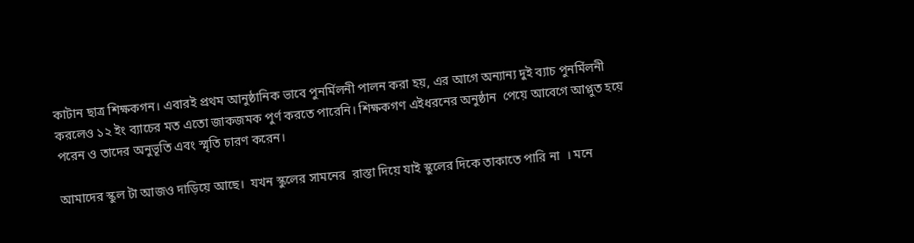কাটান ছাত্র শিক্ষকগন। এবারই প্রথম আনুষ্ঠানিক ভাবে পুনর্মিলনী পালন করা হয়, এর আগে অন্যান্য দুই ব্যাচ পুনর্মিলনী করলেও ১২ ইং ব্যাচের মত এতো জাকজমক পুর্ণ করতে পারেনি। শিক্ষকগণ এইধরনের অনুষ্ঠান  পেয়ে আবেগে আপ্লুত হয়ে পরেন ও তাদের অনুভূতি এবং স্মৃতি চারণ করেন।

আমাদের স্কুল টা আজও দাড়িয়ে আছে।  যখন স্কুলের সামনের  রাস্তা দিয়ে যাই স্কুলের দিকে তাকাতে পারি না  । মনে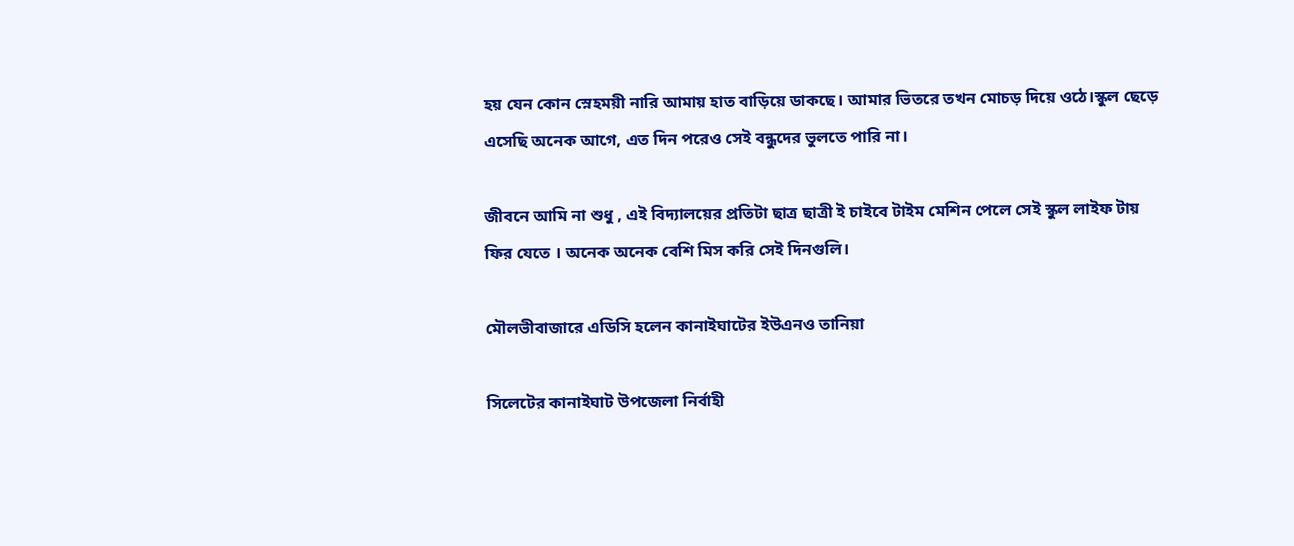হয় যেন কোন স্নেহময়ী নারি আমায় হাত বাড়িয়ে ডাকছে। আমার ভিতরে তখন মোচড় দিয়ে ওঠে।স্কুল ছেড়ে এসেছি অনেক আগে, এত দিন পরেও সেই বন্ধুদের ভুলতে পারি না।

জীবনে আমি না শুধু , এই বিদ্যালয়ের প্রতিটা ছাত্র ছাত্রী ই চাইবে টাইম মেশিন পেলে সেই স্কুল লাইফ টায় ফির যেতে । অনেক অনেক বেশি মিস করি সেই দিনগুলি।

মৌলভীবাজারে এডিসি হলেন কানাইঘাটের ইউএনও তানিয়া

সিলেটের কানাইঘাট উপজেলা নির্বাহী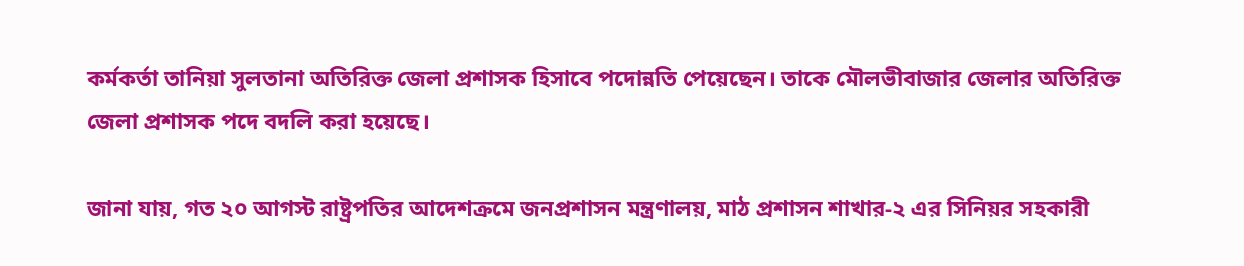কর্মকর্তা তানিয়া সুলতানা অতিরিক্ত জেলা প্রশাসক হিসাবে পদোন্নতি পেয়েছেন। তাকে মৌলভীবাজার জেলার অতিরিক্ত জেলা প্রশাসক পদে বদলি করা হয়েছে।

জানা যায়, গত ২০ আগস্ট রাষ্ট্রপতির আদেশক্রমে জনপ্রশাসন মন্ত্রণালয়, মাঠ প্রশাসন শাখার-২ এর সিনিয়র সহকারী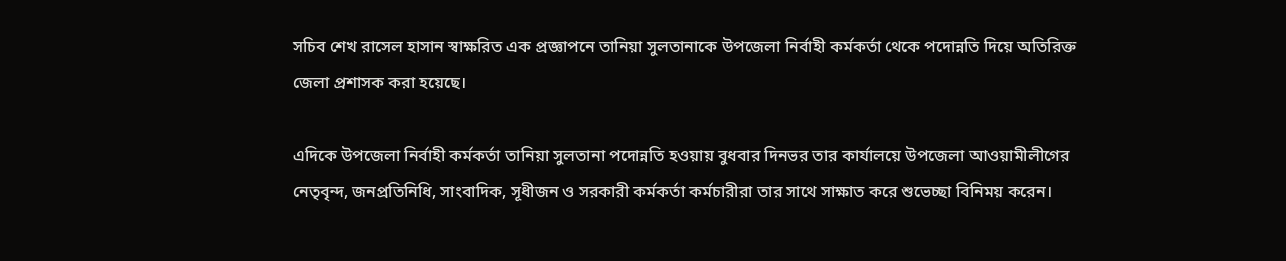সচিব শেখ রাসেল হাসান স্বাক্ষরিত এক প্রজ্ঞাপনে তানিয়া সুলতানাকে উপজেলা নির্বাহী কর্মকর্তা থেকে পদোন্নতি দিয়ে অতিরিক্ত জেলা প্রশাসক করা হয়েছে।

এদিকে উপজেলা নির্বাহী কর্মকর্তা তানিয়া সুলতানা পদোন্নতি হওয়ায় বুধবার দিনভর তার কার্যালয়ে উপজেলা আওয়ামীলীগের নেতৃবৃন্দ, জনপ্রতিনিধি, সাংবাদিক, সূধীজন ও সরকারী কর্মকর্তা কর্মচারীরা তার সাথে সাক্ষাত করে শুভেচ্ছা বিনিময় করেন।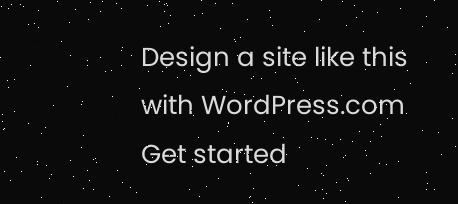Design a site like this with WordPress.com
Get started